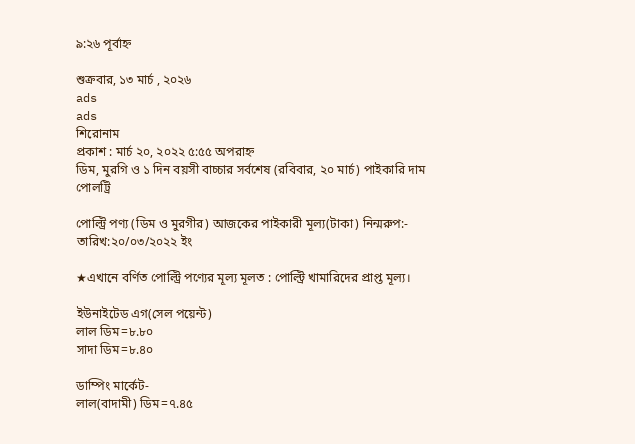৯:২৬ পূর্বাহ্ন

শুক্রবার, ১৩ মার্চ , ২০২৬
ads
ads
শিরোনাম
প্রকাশ : মার্চ ২০, ২০২২ ৫:৫৫ অপরাহ্ন
ডিম, মুরগি ও ১ দিন বয়সী বাচ্চার সর্বশেষ (রবিবার, ২০ মার্চ) পাইকারি দাম
পোলট্রি

পোল্ট্রি পণ্য (ডিম ও মুরগীর) আজকের পাইকারী মূল্য(টাকা) নিন্মরুপ:-
তারিখ:২০/০৩/২০২২ ইং

★এখানে বর্ণিত পোল্ট্রি পণ্যের মূল্য মূলত : পোল্ট্রি খামারিদের প্রাপ্ত মূল্য।

ইউনাইটেড এগ(সেল পয়েন্ট)
লাল ডিম=৮.৮০
সাদা ডিম=৮.৪০

ডাম্পিং মার্কেট-
লাল(বাদামী) ডিম=৭.৪৫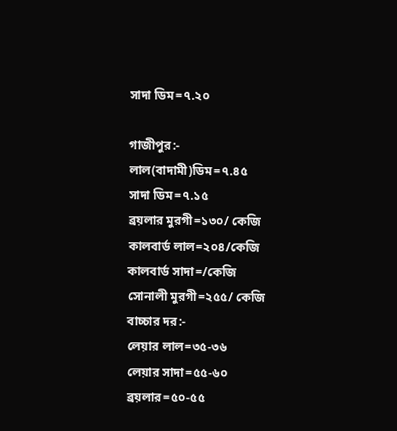সাদা ডিম=৭.২০

গাজীপুর:-
লাল(বাদামী)ডিম=৭.৪৫
সাদা ডিম=৭.১৫
ব্রয়লার মুরগী=১৩০/ কেজি
কালবার্ড লাল=২০৪/কেজি
কালবার্ড সাদা=/কেজি
সোনালী মুরগী=২৫৫/ কেজি
বাচ্চার দর:-
লেয়ার লাল=৩৫-৩৬
লেয়ার সাদা=৫৫-৬০
ব্রয়লার=৫০-৫৫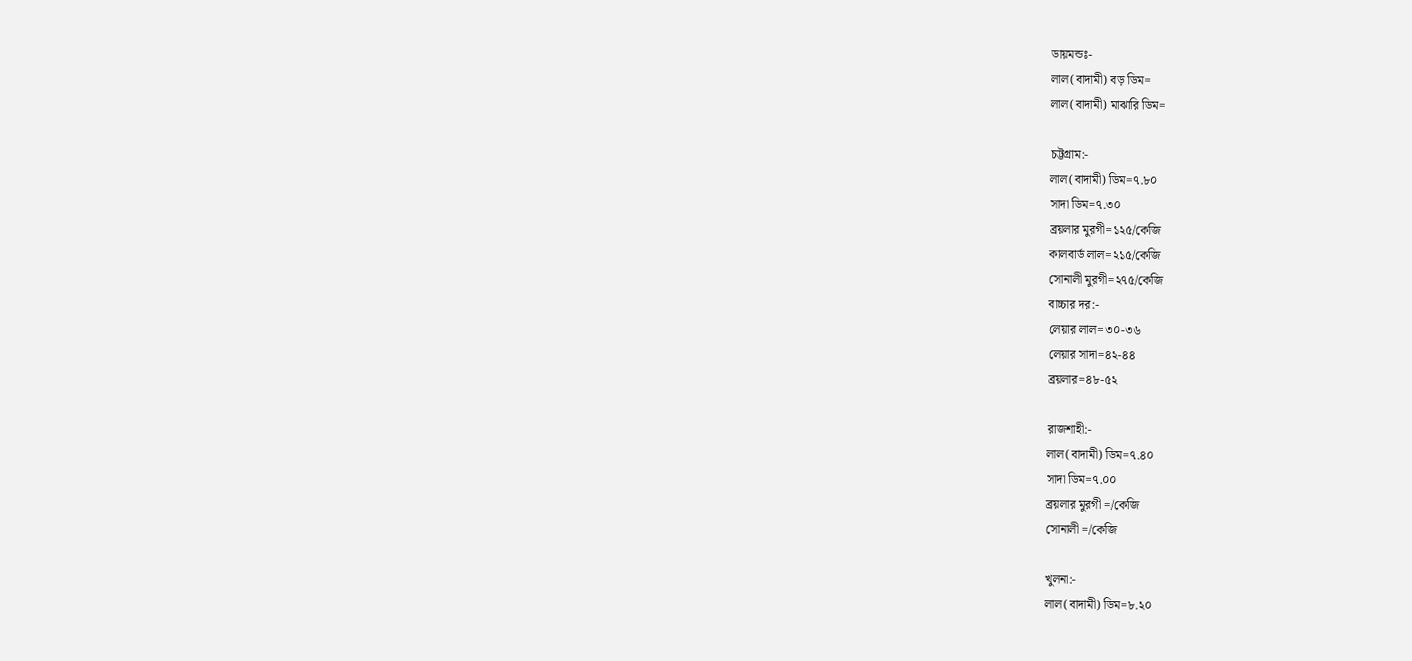ডায়মন্ডঃ-
লাল(বাদামী) বড় ডিম=
লাল(বাদামী) মাঝারি ডিম=

চট্টগ্রাম:-
লাল(বাদামী) ডিম=৭.৮০
সাদা ডিম=৭.৩০
ব্রয়লার মুরগী=১২৫/কেজি
কালবার্ড লাল=২১৫/কেজি
সোনালী মুরগী=২৭৫/কেজি
বাচ্চার দর:-
লেয়ার লাল=৩০-৩৬
লেয়ার সাদা=৪২-৪৪
ব্রয়লার=৪৮-৫২

রাজশাহী:-
লাল(বাদামী) ডিম=৭.৪০
সাদা ডিম=৭.০০
ব্রয়লার মুরগী =/কেজি
সোনালী =/কেজি

খুলনা:-
লাল(বাদামী) ডিম=৮.২০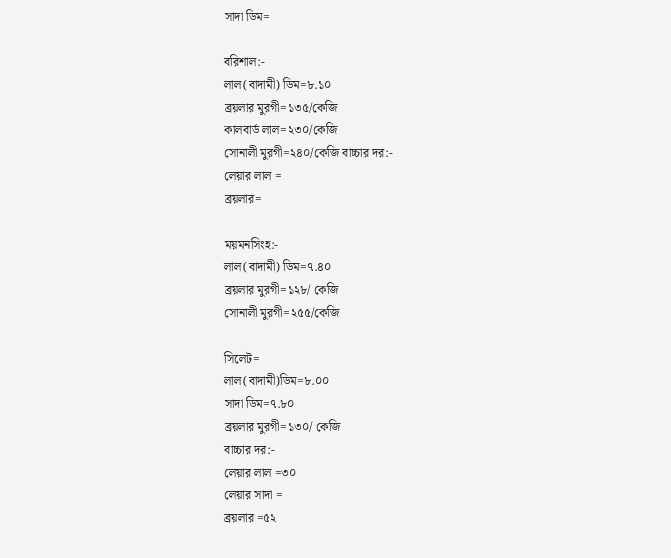সাদা ডিম=

বরিশাল:-
লাল(বাদামী) ডিম=৮.১০
ব্রয়লার মুরগী=১৩৫/কেজি
কালবার্ড লাল=২৩০/কেজি
সোনালী মুরগী=২৪০/কেজি বাচ্চার দর:-
লেয়ার লাল =
ব্রয়লার=

ময়মনসিংহ:-
লাল(বাদামী) ডিম=৭.৪০
ব্রয়লার মুরগী=১২৮/ কেজি
সোনালী মুরগী=২৫৫/কেজি

সিলেট=
লাল(বাদামী)ডিম=৮.০০
সাদা ডিম=৭.৮০
ব্রয়লার মুরগী=১৩০/ কেজি
বাচ্চার দর:-
লেয়ার লাল =৩০
লেয়ার সাদা =
ব্রয়লার =৫২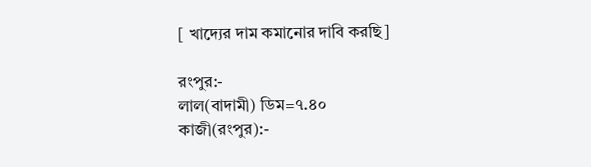[ খাদ্যের দাম কমানোর দাবি করছি]

রংপুর:-
লাল(বাদামী) ডিম=৭.৪০
কাজী(রংপুর):-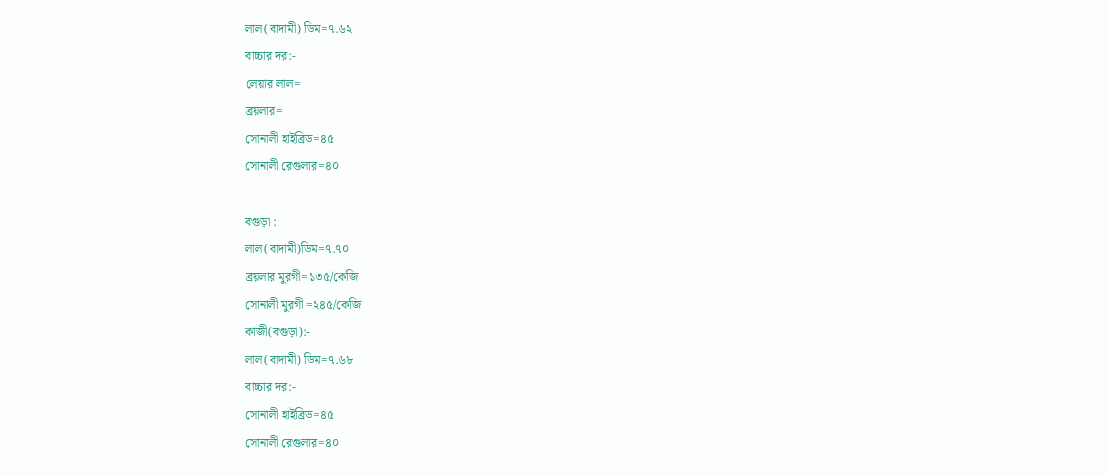লাল(বাদামী) ডিম=৭.৬২
বাচ্চার দর:-
লেয়ার লাল=
ব্রয়লার=
সোনালী হাইব্রিড=৪৫
সোনালী রেগুলার=৪০

বগুড়া :
লাল(বাদামী)ডিম=৭.৭০
ব্রয়লার মুরগী=১৩৫/কেজি
সোনালী মুরগী =২৪৫/কেজি
কাজী(বগুড়া):-
লাল(বাদামী) ডিম=৭.৬৮
বাচ্চার দর:-
সোনালী হাইব্রিড=৪৫
সোনালী রেগুলার=৪০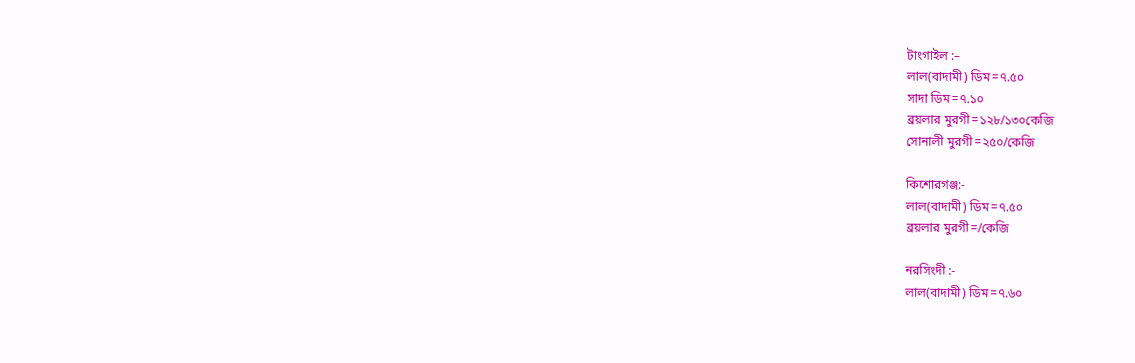টাংগাইল :–
লাল(বাদামী) ডিম=৭.৫০
সাদা ডিম=৭.১০
ব্রয়লার মুরগী=১২৮/১৩০কেজি
সোনালী মুরগী=২৫০/কেজি

কিশোরগঞ্জ:-
লাল(বাদামী) ডিম=৭.৫০
ব্রয়লার মুরগী=/কেজি

নরসিংদী :-
লাল(বাদামী) ডিম=৭.৬০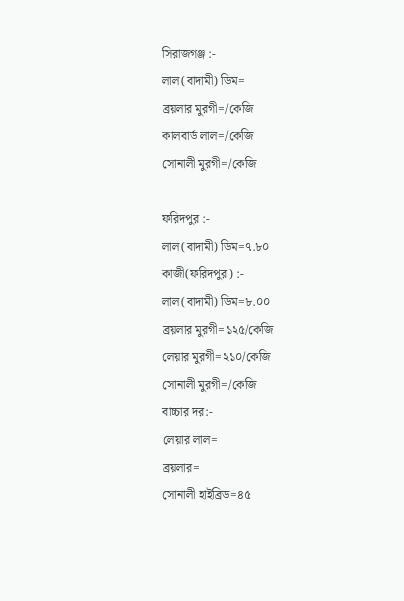সিরাজগঞ্জ :-
লাল(বাদামী) ডিম=
ব্রয়লার মুরগী=/কেজি
কালবার্ড লাল=/কেজি
সোনালী মুরগী=/কেজি

ফরিদপুর :-
লাল(বাদামী) ডিম=৭.৮০
কাজী(ফরিদপুর) :-
লাল(বাদামী) ডিম=৮.০০
ব্রয়লার মুরগী=১২৫/কেজি
লেয়ার মুরগী=২১০/কেজি
সোনালী মুরগী=/কেজি
বাচ্চার দর:-
লেয়ার লাল=
ব্রয়লার=
সোনালী হাইব্রিড=৪৫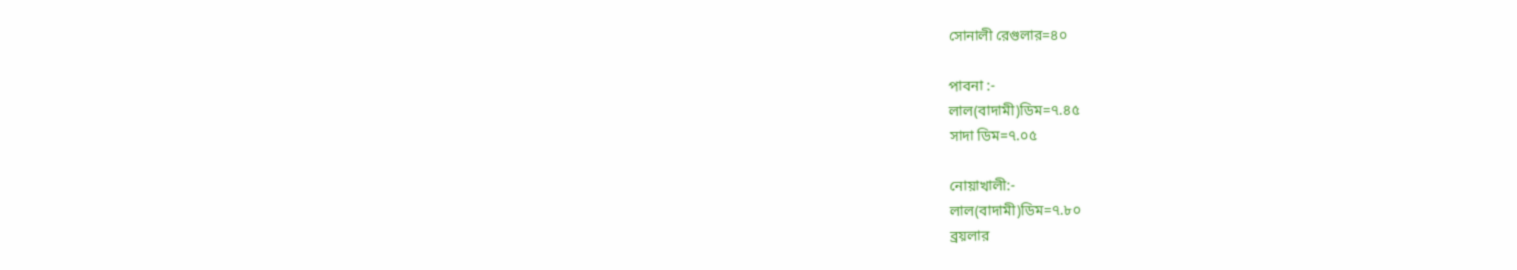সোনালী রেগুলার=৪০

পাবনা :-
লাল(বাদামী)ডিম=৭.৪৫
সাদা ডিম=৭.০৫

নোয়াখালী:-
লাল(বাদামী)ডিম=৭.৮০
ব্রয়লার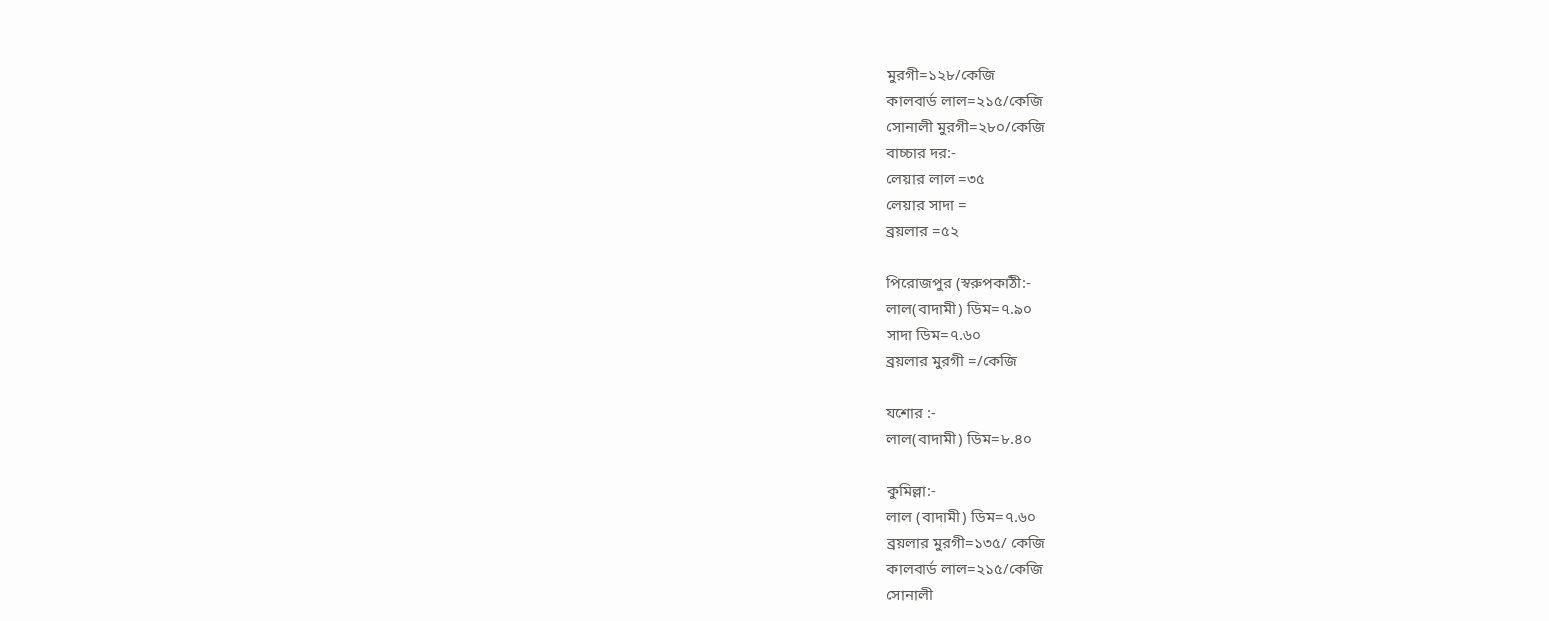মুরগী=১২৮/কেজি
কালবার্ড লাল=২১৫/কেজি
সোনালী মুরগী=২৮০/কেজি
বাচ্চার দর:-
লেয়ার লাল =৩৫
লেয়ার সাদা =
ব্রয়লার =৫২

পিরোজপুর (স্বরুপকাঠী:-
লাল(বাদামী) ডিম=৭.৯০
সাদা ডিম=৭.৬০
ব্রয়লার মুরগী =/কেজি

যশোর :-
লাল(বাদামী) ডিম=৮.৪০

কুমিল্লা:-
লাল (বাদামী) ডিম=৭.৬০
ব্রয়লার মুরগী=১৩৫/ কেজি
কালবার্ড লাল=২১৫/কেজি
সোনালী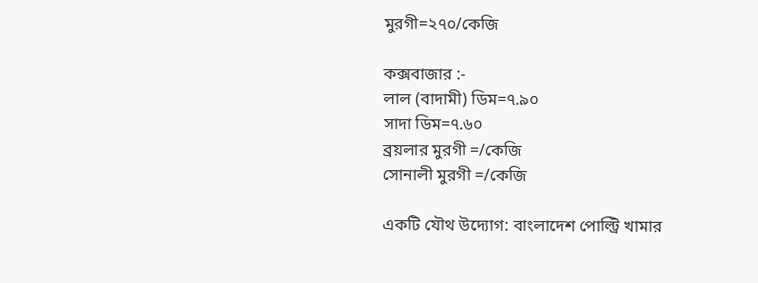মুরগী=২৭০/কেজি

কক্সবাজার :-
লাল (বাদামী) ডিম=৭.৯০
সাদা ডিম=৭.৬০
ব্রয়লার মুরগী =/কেজি
সোনালী মুরগী =/কেজি

একটি যৌথ উদ্যোগ: বাংলাদেশ পোল্ট্রি খামার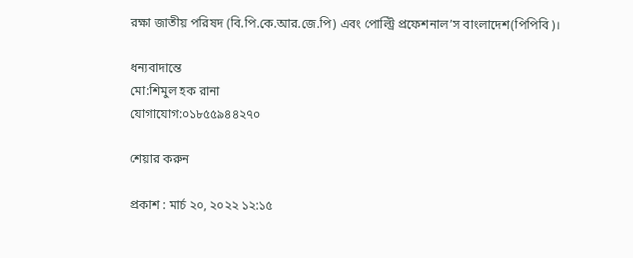রক্ষা জাতীয় পরিষদ (বি.পি.কে.আর.জে.পি) এবং পোল্ট্রি প্রফেশনাল’স বাংলাদেশ(পিপিবি)।

ধন্যবাদান্তে
মো:শিমুল হক রানা
যোগাযোগ:০১৮৫৫৯৪৪২৭০

শেয়ার করুন

প্রকাশ : মার্চ ২০, ২০২২ ১২:১৫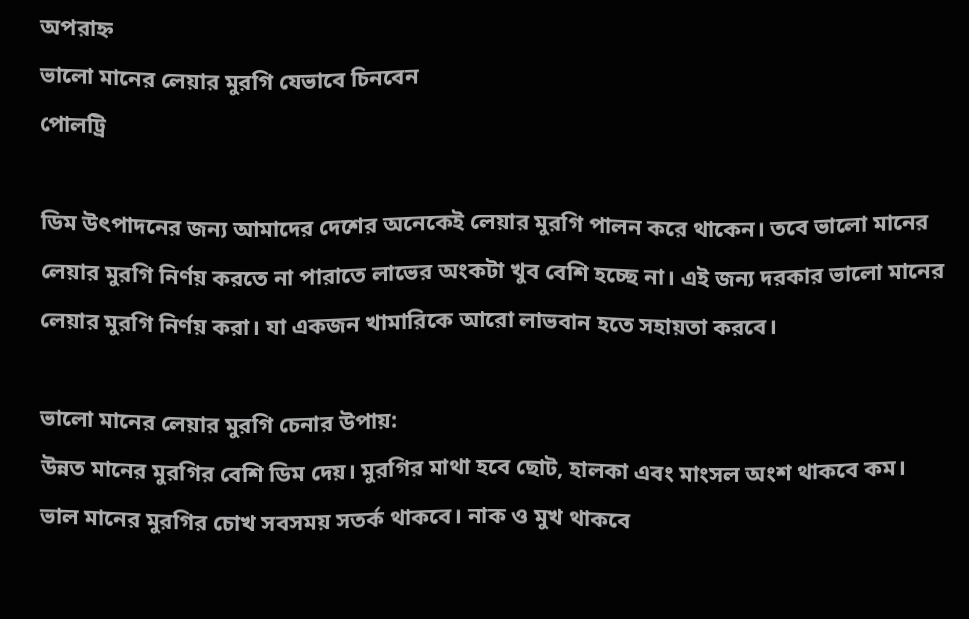অপরাহ্ন
ভালো মানের লেয়ার মুরগি যেভাবে চিনবেন
পোলট্রি

ডিম উৎপাদনের জন্য আমাদের দেশের অনেকেই লেয়ার মুরগি পালন করে থাকেন। তবে ভালো মানের লেয়ার মুরগি নির্ণয় করতে না পারাতে লাভের অংকটা খুব বেশি হচ্ছে না। এই জন্য দরকার ভালো মানের লেয়ার মুরগি নির্ণয় করা। যা একজন খামারিকে আরো লাভবান হতে সহায়তা করবে।

ভালো মানের লেয়ার মুরগি চেনার উপায়:
উন্নত মানের মুরগির বেশি ডিম দেয়। মুরগির মাথা হবে ছোট, হালকা এবং মাংসল অংশ থাকবে কম।
ভাল মানের মুরগির চোখ সবসময় সতর্ক থাকবে। নাক ও মুখ থাকবে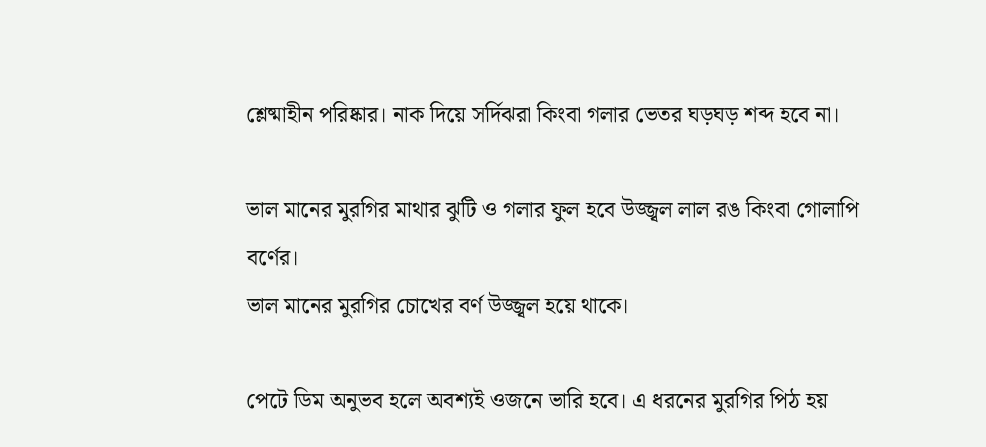শ্লেষ্মাহীন পরিষ্কার। নাক দিয়ে সর্দিঝরা কিংবা গলার ভেতর ঘড়ঘড় শব্দ হবে না।

ভাল মানের মুরগির মাথার ঝুটি ও গলার ফুল হবে উজ্জ্বল লাল রঙ কিংবা গোলাপি বর্ণের।
ভাল মানের মুরগির চোখের বর্ণ উজ্জ্বল হয়ে থাকে।

পেটে ডিম অনুভব হলে অবশ্যই ওজনে ভারি হবে। এ ধরনের মুরগির পিঠ হয়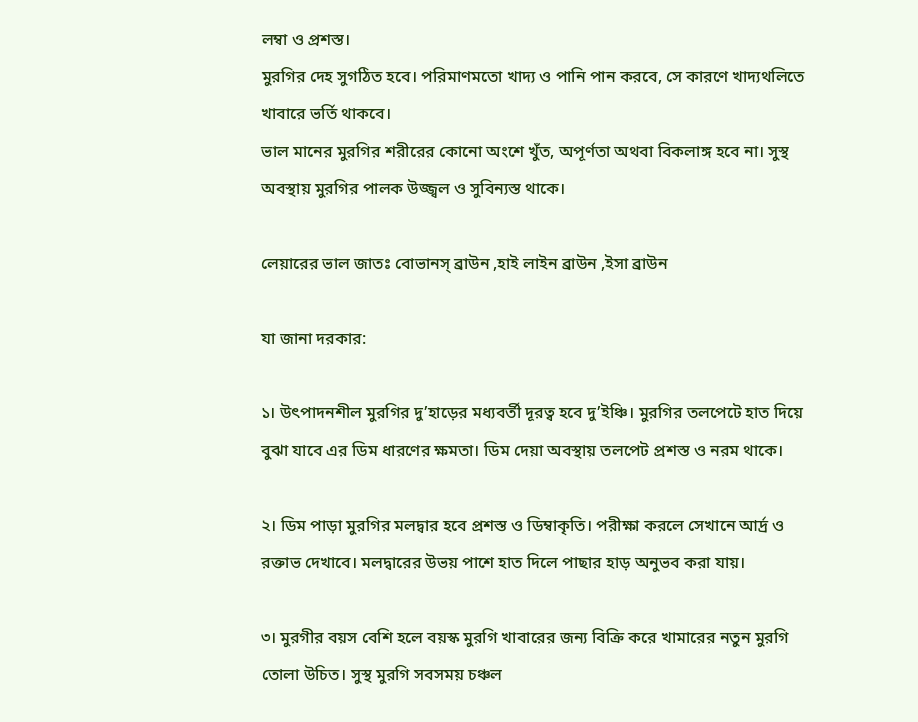লম্বা ও প্রশস্ত।
মুরগির দেহ সুগঠিত হবে। পরিমাণমতো খাদ্য ও পানি পান করবে, সে কারণে খাদ্যথলিতে খাবারে ভর্তি থাকবে।
ভাল মানের মুরগির শরীরের কোনো অংশে খুঁত, অপূর্ণতা অথবা বিকলাঙ্গ হবে না। সুস্থ অবস্থায় মুরগির পালক উজ্জ্বল ও সুবিন্যস্ত থাকে।

লেয়ারের ভাল জাতঃ বোভানস্ ব্রাউন ,হাই লাইন ব্রাউন ,ইসা ব্রাউন

যা জানা দরকার:

১। উৎপাদনশীল মুরগির দু’হাড়ের মধ্যবর্তী দূরত্ব হবে দু’ইঞ্চি। মুরগির তলপেটে হাত দিয়ে বুঝা যাবে এর ডিম ধারণের ক্ষমতা। ডিম দেয়া অবস্থায় তলপেট প্রশস্ত ও নরম থাকে।

২। ডিম পাড়া মুরগির মলদ্বার হবে প্রশস্ত ও ডিম্বাকৃতি। পরীক্ষা করলে সেখানে আর্দ্র ও রক্তাভ দেখাবে। মলদ্বারের উভয় পাশে হাত দিলে পাছার হাড় অনুভব করা যায়।

৩। মুরগীর বয়স বেশি হলে বয়স্ক মুরগি খাবারের জন্য বিক্রি করে খামারের নতুন মুরগি তোলা উচিত। সুস্থ মুরগি সবসময় চঞ্চল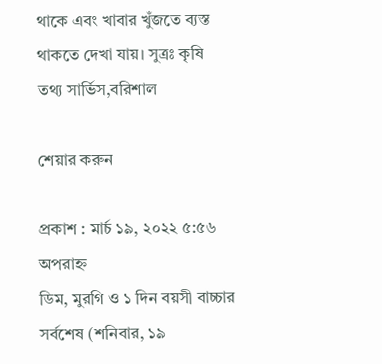থাকে এবং খাবার খুঁজতে ব্যস্ত থাকতে দেখা যায়। সুত্রঃ কৃষি তথ্য সার্ভিস,বরিশাল

শেয়ার করুন

প্রকাশ : মার্চ ১৯, ২০২২ ৫:৫৬ অপরাহ্ন
ডিম, মুরগি ও ১ দিন বয়সী বাচ্চার সর্বশেষ (শনিবার, ১৯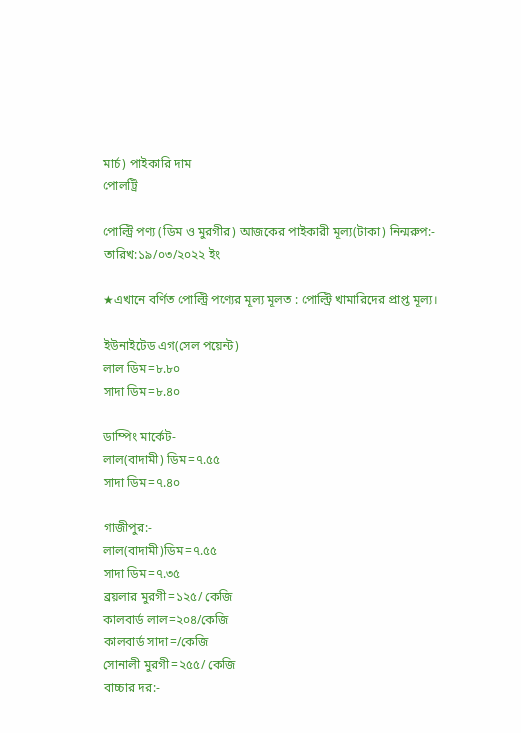মার্চ) পাইকারি দাম
পোলট্রি

পোল্ট্রি পণ্য (ডিম ও মুরগীর) আজকের পাইকারী মূল্য(টাকা) নিন্মরুপ:-
তারিখ:১৯/০৩/২০২২ ইং

★এখানে বর্ণিত পোল্ট্রি পণ্যের মূল্য মূলত : পোল্ট্রি খামারিদের প্রাপ্ত মূল্য।

ইউনাইটেড এগ(সেল পয়েন্ট)
লাল ডিম=৮.৮০
সাদা ডিম=৮.৪০

ডাম্পিং মার্কেট-
লাল(বাদামী) ডিম=৭.৫৫
সাদা ডিম=৭.৪০

গাজীপুর:-
লাল(বাদামী)ডিম=৭.৫৫
সাদা ডিম=৭.৩৫
ব্রয়লার মুরগী=১২৫/ কেজি
কালবার্ড লাল=২০৪/কেজি
কালবার্ড সাদা=/কেজি
সোনালী মুরগী=২৫৫/ কেজি
বাচ্চার দর:-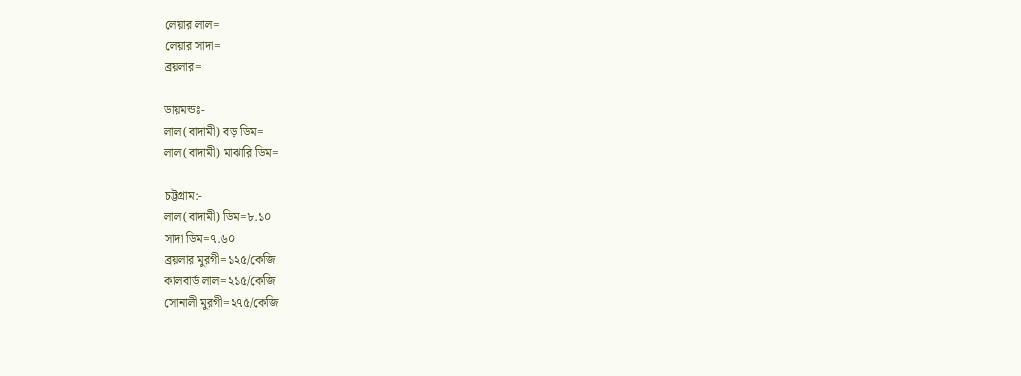লেয়ার লাল=
লেয়ার সাদা=
ব্রয়লার=

ডায়মন্ডঃ-
লাল(বাদামী) বড় ডিম=
লাল(বাদামী) মাঝারি ডিম=

চট্টগ্রাম:-
লাল(বাদামী) ডিম=৮.১০
সাদা ডিম=৭.৬০
ব্রয়লার মুরগী=১২৫/কেজি
কালবার্ড লাল=২১৫/কেজি
সোনালী মুরগী=২৭৫/কেজি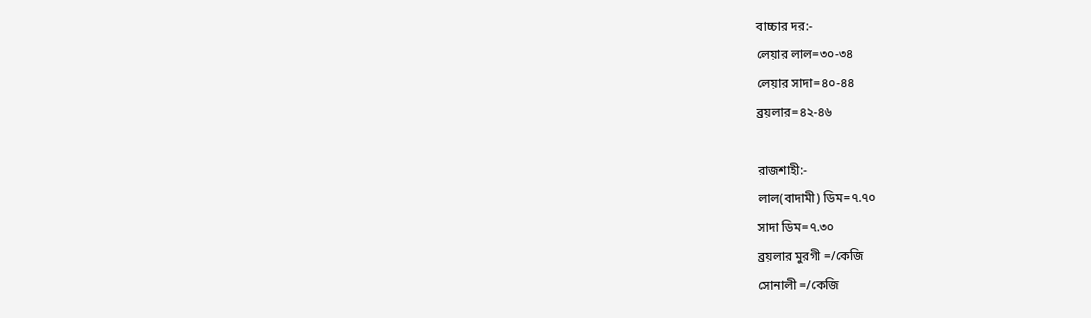বাচ্চার দর:-
লেয়ার লাল=৩০-৩৪
লেয়ার সাদা=৪০-৪৪
ব্রয়লার=৪২-৪৬

রাজশাহী:-
লাল(বাদামী) ডিম=৭.৭০
সাদা ডিম=৭.৩০
ব্রয়লার মুরগী =/কেজি
সোনালী =/কেজি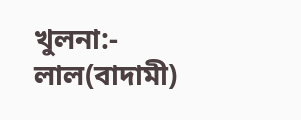খুলনা:-
লাল(বাদামী)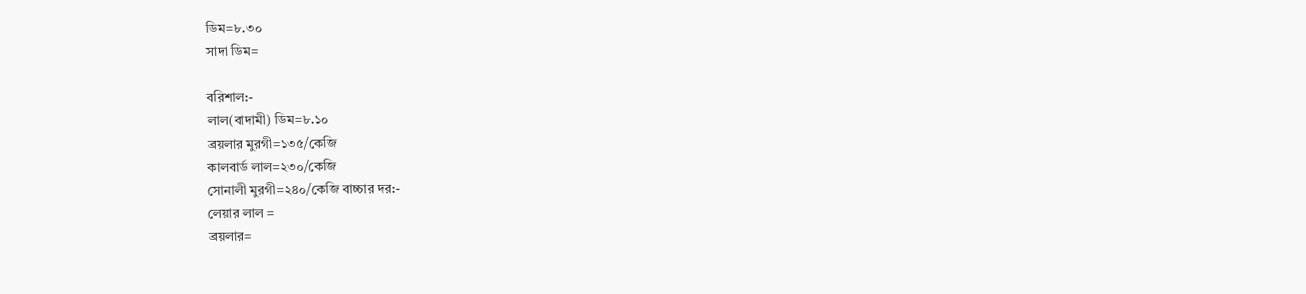ডিম=৮.৩০
সাদা ডিম=

বরিশাল:-
লাল(বাদামী) ডিম=৮.১০
ব্রয়লার মুরগী=১৩৫/কেজি
কালবার্ড লাল=২৩০/কেজি
সোনালী মুরগী=২৪০/কেজি বাচ্চার দর:-
লেয়ার লাল =
ব্রয়লার=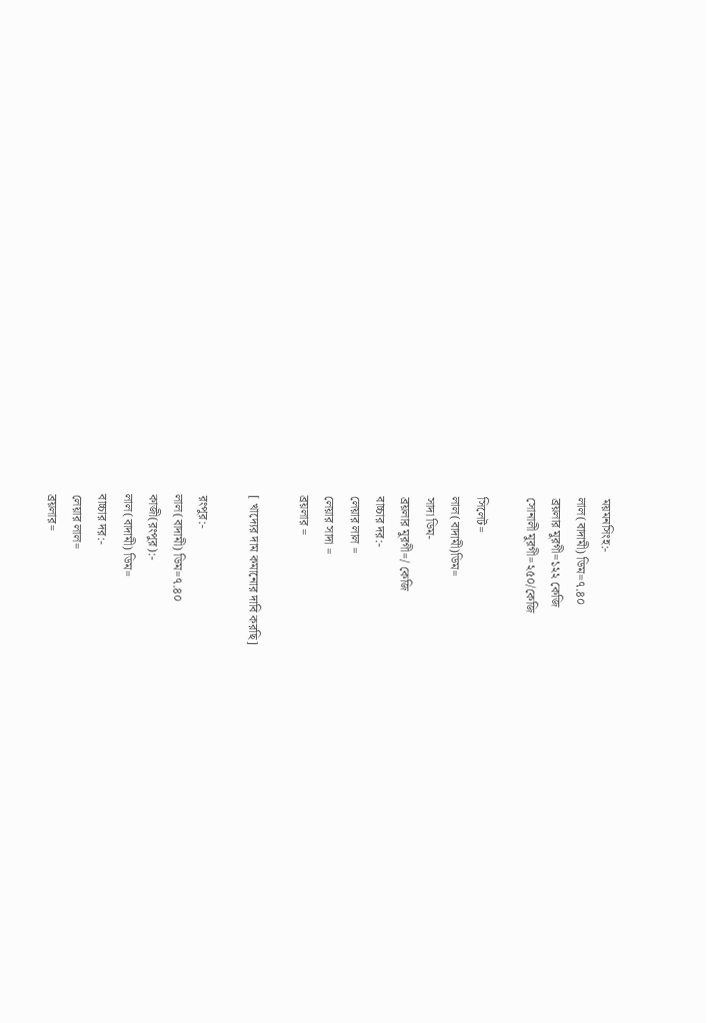ময়মনসিংহ:-
লাল(বাদামী) ডিম=৭.৪০
ব্রয়লার মুরগী=১২২ কেজি
সোনালী মুরগী=২৫০/কেজি

সিলেট=
লাল(বাদামী)ডিম=
সাদা ডিম-
ব্রয়লার মুরগী=/ কেজি
বাচ্চার দর:-
লেয়ার লাল =
লেয়ার সাদা =
ব্রয়লার =

[ খাদ্যের দাম কমানোর দাবি করছি]

রংপুর:-
লাল(বাদামী) ডিম=৭.৪০
কাজী(রংপুর):-
লাল(বাদামী) ডিম=
বাচ্চার দর:-
লেয়ার লাল=
ব্রয়লার=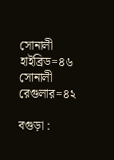সোনালী হাইব্রিড=৪৬
সোনালী রেগুলার=৪২

বগুড়া :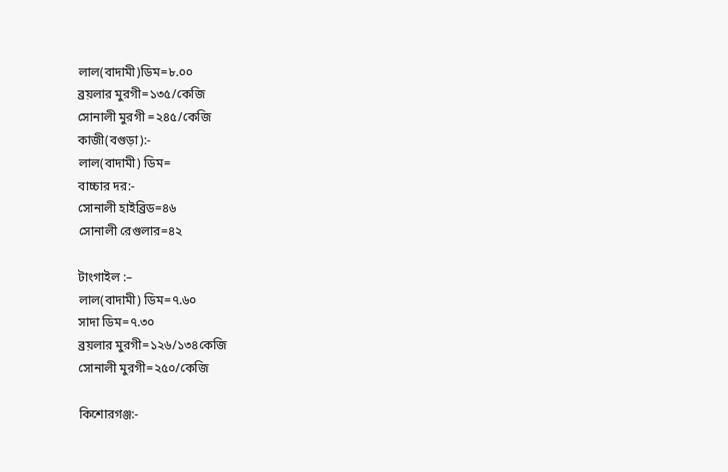লাল(বাদামী)ডিম=৮.০০
ব্রয়লার মুরগী=১৩৫/কেজি
সোনালী মুরগী =২৪৫/কেজি
কাজী(বগুড়া):-
লাল(বাদামী) ডিম=
বাচ্চার দর:-
সোনালী হাইব্রিড=৪৬
সোনালী রেগুলার=৪২

টাংগাইল :–
লাল(বাদামী) ডিম=৭.৬০
সাদা ডিম=৭.৩০
ব্রয়লার মুরগী=১২৬/১৩৪কেজি
সোনালী মুরগী=২৫০/কেজি

কিশোরগঞ্জ:-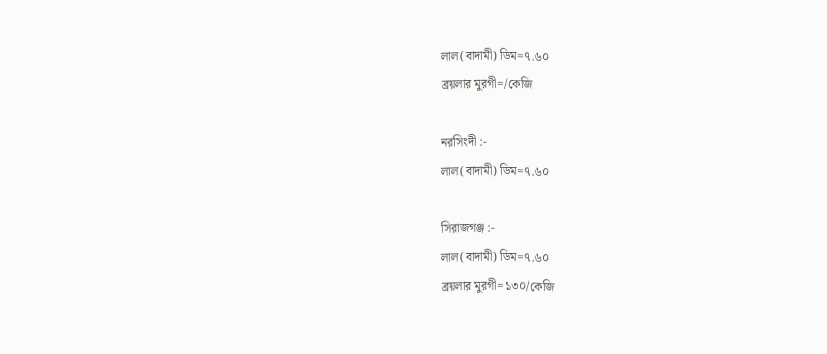লাল(বাদামী) ডিম=৭.৬০
ব্রয়লার মুরগী=/কেজি

নরসিংদী :-
লাল(বাদামী) ডিম=৭.৬০

সিরাজগঞ্জ :-
লাল(বাদামী) ডিম=৭.৬০
ব্রয়লার মুরগী=১৩০/কেজি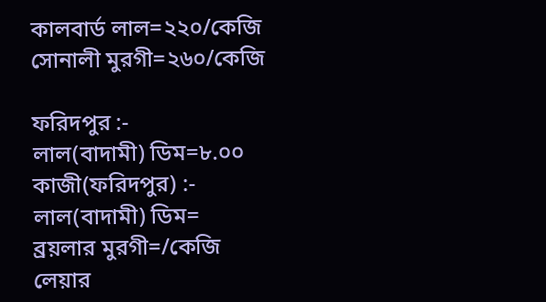কালবার্ড লাল=২২০/কেজি
সোনালী মুরগী=২৬০/কেজি

ফরিদপুর :-
লাল(বাদামী) ডিম=৮.০০
কাজী(ফরিদপুর) :-
লাল(বাদামী) ডিম=
ব্রয়লার মুরগী=/কেজি
লেয়ার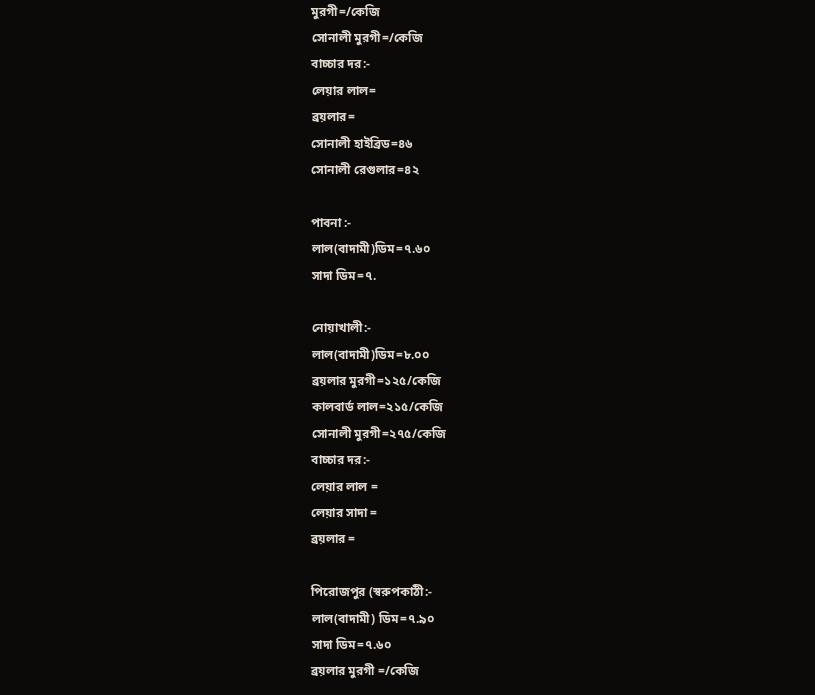মুরগী=/কেজি
সোনালী মুরগী=/কেজি
বাচ্চার দর:-
লেয়ার লাল=
ব্রয়লার=
সোনালী হাইব্রিড=৪৬
সোনালী রেগুলার=৪২

পাবনা :-
লাল(বাদামী)ডিম=৭.৬০
সাদা ডিম=৭.

নোয়াখালী:-
লাল(বাদামী)ডিম=৮.০০
ব্রয়লার মুরগী=১২৫/কেজি
কালবার্ড লাল=২১৫/কেজি
সোনালী মুরগী=২৭৫/কেজি
বাচ্চার দর:-
লেয়ার লাল =
লেয়ার সাদা =
ব্রয়লার =

পিরোজপুর (স্বরুপকাঠী:-
লাল(বাদামী) ডিম=৭.৯০
সাদা ডিম=৭.৬০
ব্রয়লার মুরগী =/কেজি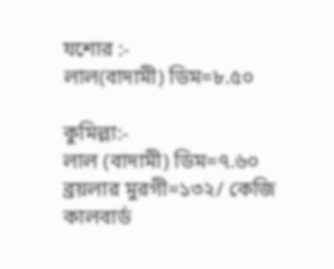যশোর :-
লাল(বাদামী) ডিম=৮.৫০

কুমিল্লা:-
লাল (বাদামী) ডিম=৭.৬০
ব্রয়লার মুরগী=১৩২/ কেজি
কালবার্ড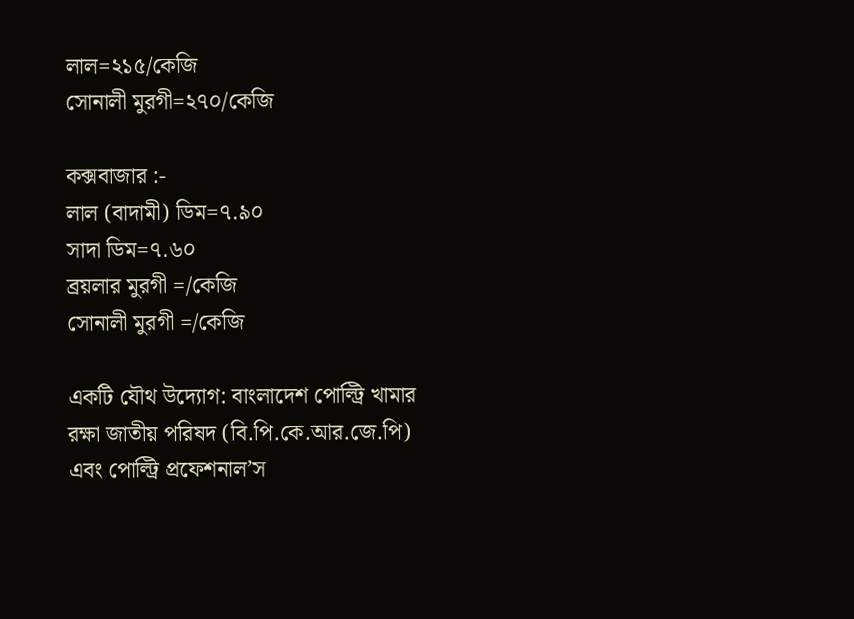লাল=২১৫/কেজি
সোনালী মুরগী=২৭০/কেজি

কক্সবাজার :-
লাল (বাদামী) ডিম=৭.৯০
সাদা ডিম=৭.৬০
ব্রয়লার মুরগী =/কেজি
সোনালী মুরগী =/কেজি

একটি যৌথ উদ্যোগ: বাংলাদেশ পোল্ট্রি খামার রক্ষা জাতীয় পরিষদ (বি.পি.কে.আর.জে.পি) এবং পোল্ট্রি প্রফেশনাল’স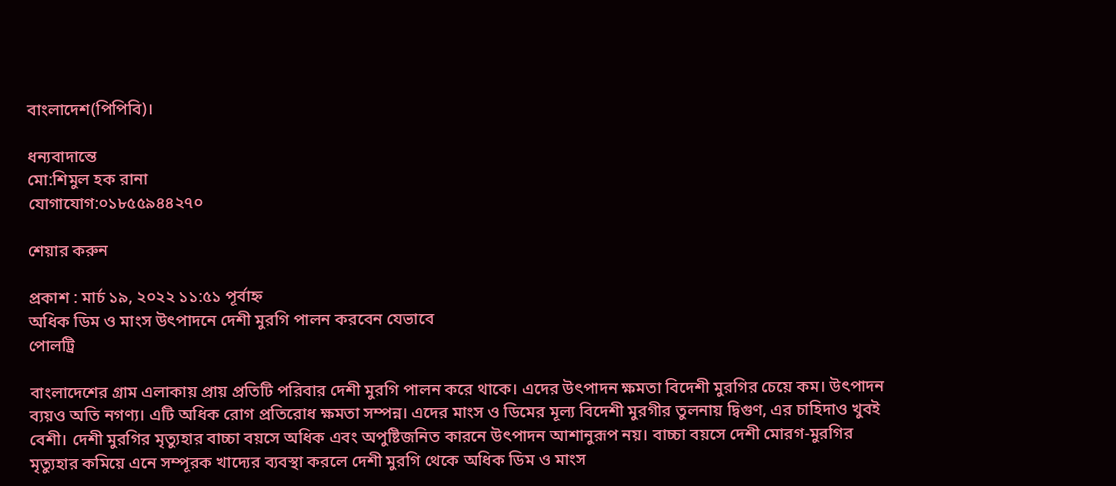বাংলাদেশ(পিপিবি)।

ধন্যবাদান্তে
মো:শিমুল হক রানা
যোগাযোগ:০১৮৫৫৯৪৪২৭০

শেয়ার করুন

প্রকাশ : মার্চ ১৯, ২০২২ ১১:৫১ পূর্বাহ্ন
অধিক ডিম ও মাংস উৎপাদনে দেশী মুরগি পালন করবেন যেভাবে
পোলট্রি

বাংলাদেশের গ্রাম এলাকায় প্রায় প্রতিটি পরিবার দেশী মুরগি পালন করে থাকে। এদের উৎপাদন ক্ষমতা বিদেশী মুরগির চেয়ে কম। উৎপাদন ব্যয়ও অতি নগণ্য। এটি অধিক রোগ প্রতিরোধ ক্ষমতা সম্পন্ন। এদের মাংস ও ডিমের মূল্য বিদেশী মুরগীর তুলনায় দ্বিগুণ, এর চাহিদাও খুবই বেশী। দেশী মুরগির মৃত্যুহার বাচ্চা বয়সে অধিক এবং অপুষ্টিজনিত কারনে উৎপাদন আশানুরূপ নয়। বাচ্চা বয়সে দেশী মোরগ-মুরগির মৃত্যুহার কমিয়ে এনে সম্পূরক খাদ্যের ব্যবস্থা করলে দেশী মুরগি থেকে অধিক ডিম ও মাংস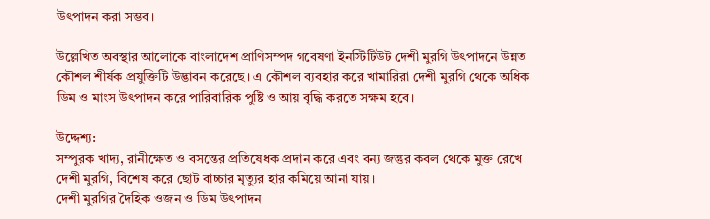উৎপাদন করা সম্ভব।

উল্লেখিত অবস্থার আলোকে বাংলাদেশ প্রাণিসম্পদ গবেষণা ইনস্টিটিউট দেশী মুরগি উৎপাদনে উন্নত কৌশল শীর্ষক প্রযুক্তিটি উদ্ভাবন করেছে। এ কৌশল ব্যবহার করে খামারিরা দেশী মুরগি থেকে অধিক ডিম ও মাংস উৎপাদন করে পারিবারিক পুষ্টি ও আয় বৃদ্ধি করতে সক্ষম হবে।

উদ্দেশ্য:
সম্পুরক খাদ্য, রানীক্ষেত ও বসন্তের প্রতিষেধক প্রদান করে এবং বন্য জন্তুর কবল থেকে মুক্ত রেখে দেশী মুরগি, বিশেষ করে ছোট বাচ্চার মৃত্যুর হার কমিয়ে আনা যায়।
দেশী মুরগির দৈহিক ওজন ও ডিম উৎপাদন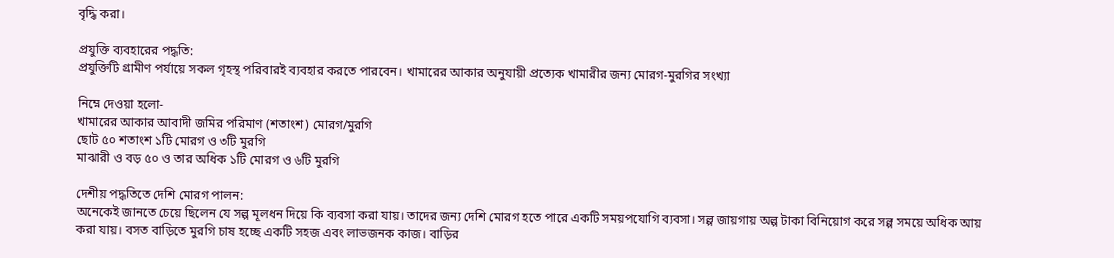বৃদ্ধি করা।

প্রযুক্তি ব্যবহারের পদ্ধতি:
প্রযুক্তিটি গ্রামীণ পর্যায়ে সকল গৃহস্থ পরিবারই ব্যবহার করতে পারবেন। খামারের আকার অনুযায়ী প্রত্যেক খামারীর জন্য মোরগ-মুরগির সংখ্যা

নিম্নে দেওয়া হলো-
খামারের আকার আবাদী জমির পরিমাণ (শতাংশ) মোরগ/মুরগি
ছোট ৫০ শতাংশ ১টি মোরগ ও ৩টি মুরগি
মাঝারী ও বড় ৫০ ও তার অধিক ১টি মোরগ ও ৬টি মুরগি

দেশীয় পদ্ধতিতে দেশি মোরগ পালন:
অনেকেই জানতে চেয়ে ছিলেন যে সল্প মূলধন দিয়ে কি ব্যবসা করা যায়। তাদের জন্য দেশি মোরগ হতে পারে একটি সময়পযোগি ব্যবসা। সল্প জায়গায় অল্প টাকা বিনিয়োগ করে সল্প সময়ে অধিক আয় করা যায়। বসত বাড়িতে মুরগি চাষ হচ্ছে একটি সহজ এবং লাভজনক কাজ। বাড়ির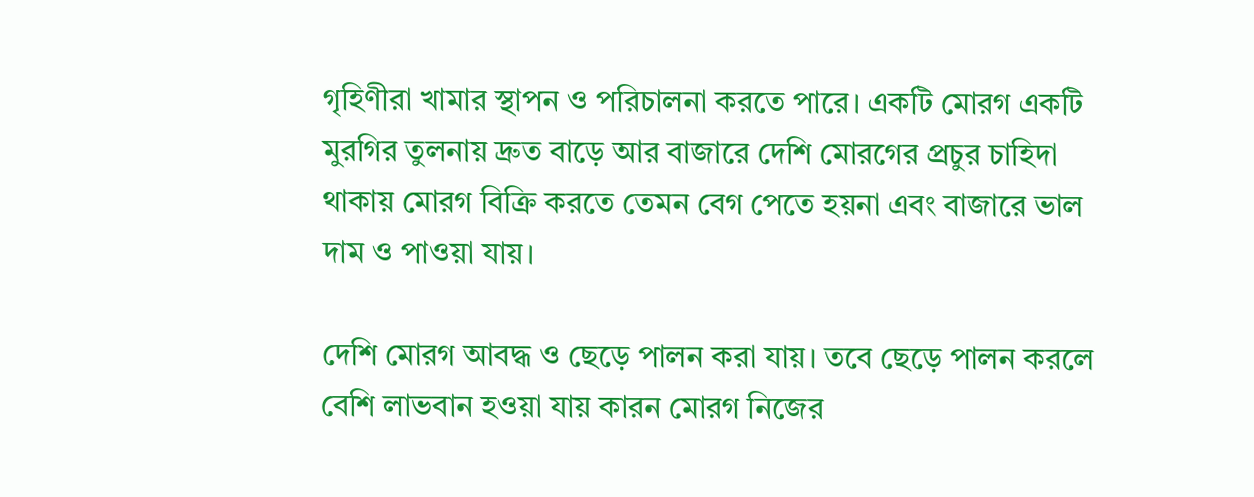গৃহিণীরা খামার স্থাপন ও পরিচালনা করতে পারে। একটি মোরগ একটি মুরগির তুলনায় দ্রুত বাড়ে আর বাজারে দেশি মোরগের প্রচুর চাহিদা থাকায় মোরগ বিক্রি করতে তেমন বেগ পেতে হয়না এবং বাজারে ভাল দাম ও পাওয়া যায়।

দেশি মোরগ আবদ্ধ ও ছেড়ে পালন করা যায়। তবে ছেড়ে পালন করলে বেশি লাভবান হওয়া যায় কারন মোরগ নিজের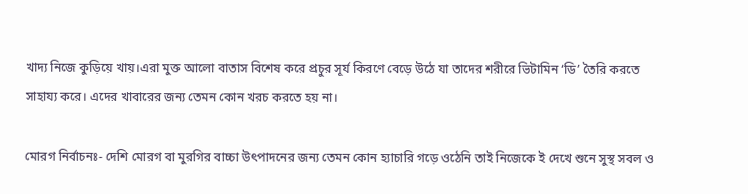খাদ্য নিজে কুড়িয়ে খায়।এরা মুক্ত আলো বাতাস বিশেষ করে প্রচুর সূর্য কিরণে বেড়ে উঠে যা তাদের শরীরে ভিটামিন ‘ডি’ তৈরি করতে সাহায্য করে। এদের খাবারের জন্য তেমন কোন খরচ করতে হয় না।

মোরগ নির্বাচনঃ- দেশি মোরগ বা মুরগির বাচ্চা উৎপাদনের জন্য তেমন কোন হ্যাচারি গড়ে ওঠেনি তাই নিজেকে ই দেখে শুনে সুস্থ সবল ও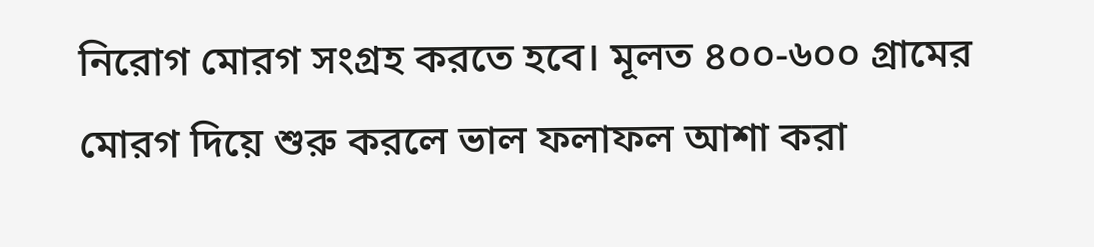নিরোগ মোরগ সংগ্রহ করতে হবে। মূলত ৪০০-৬০০ গ্রামের মোরগ দিয়ে শুরু করলে ভাল ফলাফল আশা করা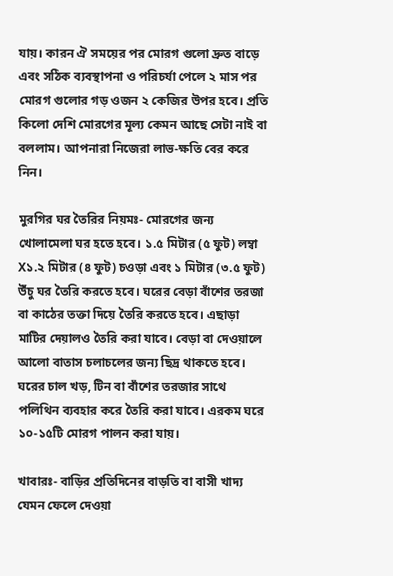যায়। কারন ঐ সময়ের পর মোরগ গুলো দ্রুত বাড়ে এবং সঠিক ব্যবস্থাপনা ও পরিচর্যা পেলে ২ মাস পর মোরগ গুলোর গড় ওজন ২ কেজির উপর হবে। প্রতি কিলো দেশি মোরগের মূল্য কেমন আছে সেটা নাই বা বললাম। আপনারা নিজেরা লাভ-ক্ষতি বের করে নিন।

মুরগির ঘর তৈরির নিয়মঃ- মোরগের জন্য খোলামেলা ঘর হতে হবে। ১.৫ মিটার (৫ ফুট) লম্বা X১.২ মিটার (৪ ফুট) চওড়া এবং ১ মিটার (৩.৫ ফুট) উঁচু ঘর তৈরি করতে হবে। ঘরের বেড়া বাঁশের তরজা বা কাঠের তক্তা দিয়ে তৈরি করতে হবে। এছাড়া মাটির দেয়ালও তৈরি করা যাবে। বেড়া বা দেওয়ালে আলো বাতাস চলাচলের জন্য ছিদ্র থাকতে হবে। ঘরের চাল খড়, টিন বা বাঁশের তরজার সাথে পলিথিন ব্যবহার করে তৈরি করা যাবে। এরকম ঘরে ১০-১৫টি মোরগ পালন করা যায়।

খাবারঃ- বাড়ির প্রতিদিনের বাড়তি বা বাসী খাদ্য যেমন ফেলে দেওয়া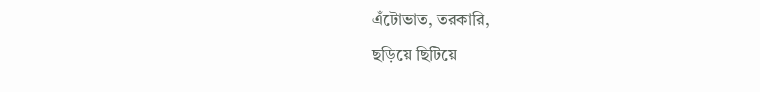এঁটোভাত, তরকারি,
ছড়িয়ে ছিটিয়ে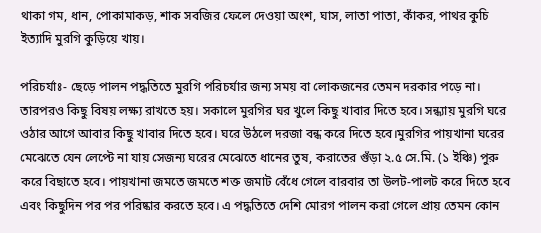থাকা গম, ধান, পোকামাকড়, শাক সবজির ফেলে দেওয়া অংশ, ঘাস, লাতা পাতা, কাঁকর, পাথর কুচি ইত্যাদি মুরগি কুড়িয়ে খায়।

পরিচর্যাঃ- ছেড়ে পালন পদ্ধতিতে মুরগি পরিচর্যার জন্য সময় বা লোকজনের তেমন দরকার পড়ে না। তারপরও কিছু বিষয় লক্ষ্য রাখতে হয়। সকালে মুরগির ঘর খুলে কিছু খাবার দিতে হবে। সন্ধ্যায় মুরগি ঘরে ওঠার আগে আবার কিছু খাবার দিতে হবে। ঘরে উঠলে দরজা বন্ধ করে দিতে হবে।মুরগির পায়খানা ঘরের মেঝেতে যেন লেপ্টে না যায় সেজন্য ঘরের মেঝেতে ধানের তুষ, করাতের গুঁড়া ২.৫ সে.মি. (১ ইঞ্চি) পুরু করে বিছাতে হবে। পায়খানা জমতে জমতে শক্ত জমাট বেঁধে গেলে বারবার তা উলট-পালট করে দিতে হবে এবং কিছুদিন পর পর পরিষ্কার করতে হবে। এ পদ্ধতিতে দেশি মোরগ পালন করা গেলে প্রায় তেমন কোন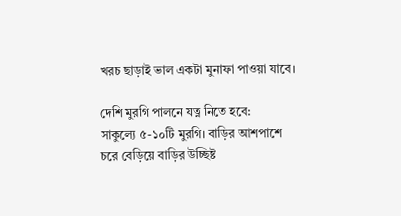খরচ ছাড়াই ভাল একটা মুনাফা পাওয়া যাবে।

দেশি মুরগি পালনে যত্ন নিতে হবে:
সাকুল্যে ৫-১০টি মুরগি। বাড়ির আশপাশে চরে বেড়িয়ে বাড়ির উচ্ছিষ্ট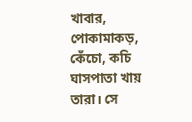খাবার, পোকামাকড়, কেঁচো, কচি ঘাসপাতা খায় তারা। সে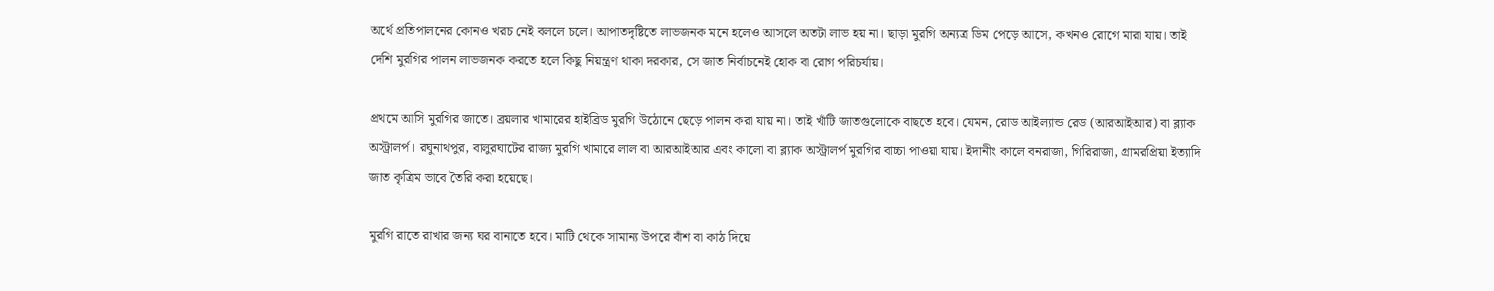অর্থে প্রতিপালনের কোনও খরচ নেই বললে চলে। আপাতদৃষ্টিতে লাভজনক মনে হলেও আসলে অতটা লাভ হয় না। ছাড়া মুরগি অন্যত্র ডিম পেড়ে আসে, কখনও রোগে মারা যায়। তাই দেশি মুরগির পালন লাভজনক করতে হলে কিছু নিয়ন্ত্রণ থাকা দরকার, সে জাত নির্বাচনেই হোক বা রোগ পরিচর্যায়।

প্রথমে আসি মুরগির জাতে। ব্রয়লার খামারের হাইব্রিড মুরগি উঠোনে ছেড়ে পালন করা যায় না। তাই খাঁটি জাতগুলোকে বাছতে হবে। যেমন, রোড আইল্যান্ড রেড (আরআইআর) বা ব্ল্যাক অস্ট্রালর্প। রঘুনাথপুর, বালুরঘাটের রাজ্য মুরগি খামারে লাল বা আরআইআর এবং কালো বা ব্ল্যাক অস্ট্রালর্প মুরগির বাচ্চা পাওয়া যায়। ইদানীং কালে বনরাজা, গিরিরাজা, গ্রামরপ্রিয়া ইত্যাদি জাত কৃত্রিম ভাবে তৈরি করা হয়েছে।

মুরগি রাতে রাখার জন্য ঘর বানাতে হবে। মাটি থেকে সামান্য উপরে বাঁশ বা কাঠ দিয়ে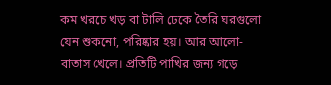কম খরচে খড় বা টালি ঢেকে তৈরি ঘরগুলো যেন শুকনো, পরিষ্কার হয়। আর আলো-বাতাস খেলে। প্রতিটি পাখির জন্য গড়ে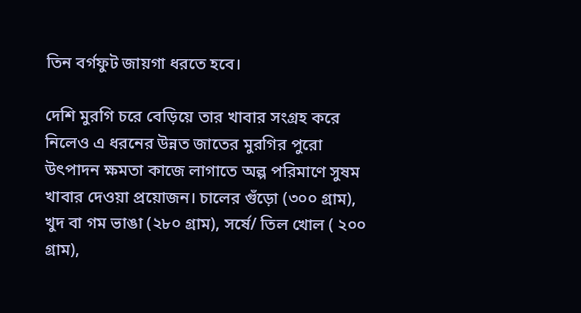তিন বর্গফুট জায়গা ধরতে হবে।

দেশি মুরগি চরে বেড়িয়ে তার খাবার সংগ্রহ করে নিলেও এ ধরনের উন্নত জাতের মুরগির পুরো উৎপাদন ক্ষমতা কাজে লাগাতে অল্প পরিমাণে সুষম খাবার দেওয়া প্রয়োজন। চালের গুঁড়ো (৩০০ গ্রাম), খুদ বা গম ভাঙা (২৮০ গ্রাম), সর্ষে/ তিল খোল ( ২০০ গ্রাম),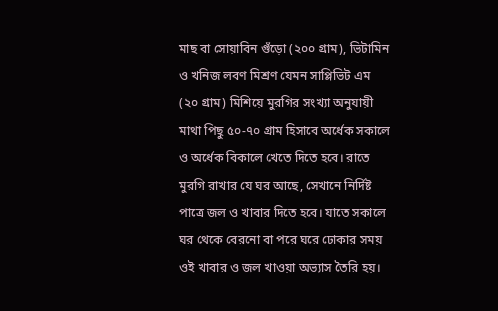মাছ বা সোয়াবিন গুঁড়ো (২০০ গ্রাম), ভিটামিন ও খনিজ লবণ মিশ্রণ যেমন সাপ্লিভিট এম (২০ গ্রাম) মিশিয়ে মুরগির সংখ্যা অনুযায়ী মাথা পিছু ৫০-৭০ গ্রাম হিসাবে অর্ধেক সকালে ও অর্ধেক বিকালে খেতে দিতে হবে। রাতে মুরগি রাখার যে ঘর আছে, সেখানে নির্দিষ্ট পাত্রে জল ও খাবার দিতে হবে। যাতে সকালে ঘর থেকে বেরনো বা পরে ঘরে ঢোকার সময় ওই খাবার ও জল খাওয়া অভ্যাস তৈরি হয়।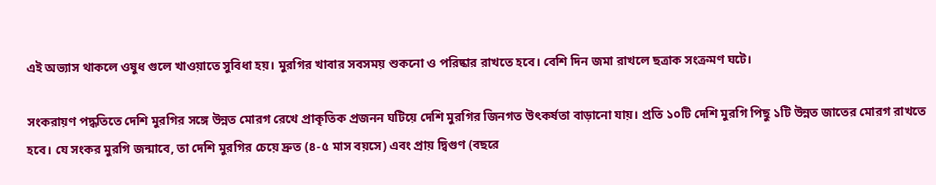এই অভ্যাস থাকলে ওষুধ গুলে খাওয়াতে সুবিধা হয়। মুরগির খাবার সবসময় শুকনো ও পরিষ্কার রাখতে হবে। বেশি দিন জমা রাখলে ছত্রাক সংক্রমণ ঘটে।

সংকরায়ণ পদ্ধতিতে দেশি মুরগির সঙ্গে উন্নত মোরগ রেখে প্রাকৃতিক প্রজনন ঘটিয়ে দেশি মুরগির জিনগত উৎকর্ষতা বাড়ানো যায়। প্রতি ১০টি দেশি মুরগি পিছু ১টি উন্নত জাতের মোরগ রাখতে হবে। যে সংকর মুরগি জন্মাবে, তা দেশি মুরগির চেয়ে দ্রুত (৪-৫ মাস বয়সে) এবং প্রায় দ্বিগুণ (বছরে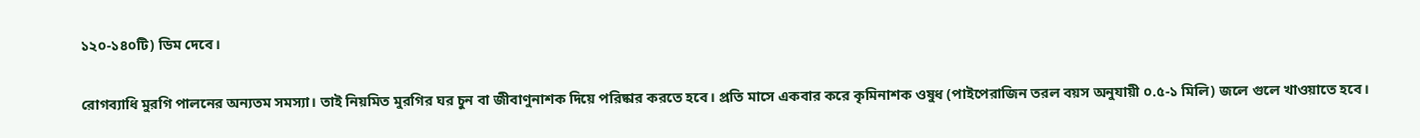১২০-১৪০টি) ডিম দেবে।

রোগব্যাধি মুরগি পালনের অন্যতম সমস্যা। তাই নিয়মিত মুরগির ঘর চুন বা জীবাণুনাশক দিয়ে পরিষ্কার করতে হবে। প্রতি মাসে একবার করে কৃমিনাশক ওষুধ (পাইপেরাজিন তরল বয়স অনুযায়ী ০.৫-১ মিলি) জলে গুলে খাওয়াতে হবে।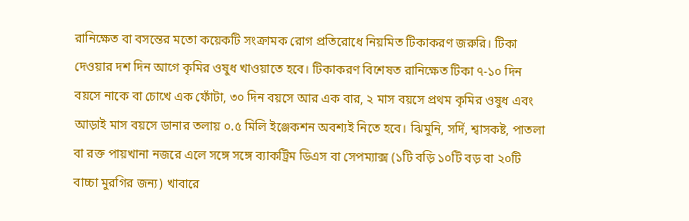রানিক্ষেত বা বসন্তের মতো কয়েকটি সংক্রামক রোগ প্রতিরোধে নিয়মিত টিকাকরণ জরুরি। টিকা দেওয়ার দশ দিন আগে কৃমির ওষুধ খাওয়াতে হবে। টিকাকরণ বিশেষত রানিক্ষেত টিকা ৭-১০ দিন বয়সে নাকে বা চোখে এক ফোঁটা, ৩০ দিন বয়সে আর এক বার, ২ মাস বয়সে প্রথম কৃমির ওষুধ এবং আড়াই মাস বয়সে ডানার তলায় ০.৫ মিলি ইঞ্জেকশন অবশ্যই নিতে হবে। ঝিমুনি, সর্দি, শ্বাসকষ্ট, পাতলা বা রক্ত পায়খানা নজরে এলে সঙ্গে সঙ্গে ব্যাকট্রিম ডিএস বা সেপম্যাক্স (১টি বড়ি ১০টি বড় বা ২০টি বাচ্চা মুরগির জন্য) খাবারে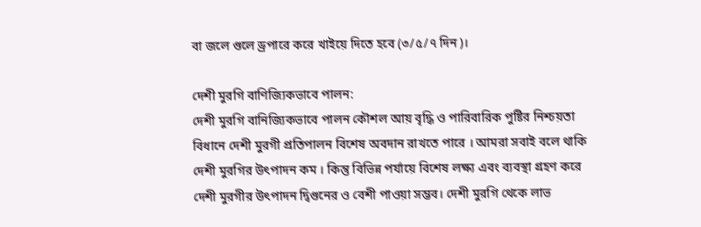বা জলে গুলে ড্রপারে করে খাইয়ে দিতে হবে (৩/৫/৭ দিন)।

দেশী মুরগি বাণিজ্যিকভাবে পালন:
দেশী মুরগি বানিজ্যিকভাবে পালন কৌশল আয় বৃদ্ধি ও পারিবারিক পুষ্টির নিশ্চয়তা বিধানে দেশী মুরগী প্রতিপালন বিশেষ অবদান রাখতে পারে । আমরা সবাই বলে থাকি দেশী মুরগির উৎপাদন কম । কিন্তু বিভিন্ন পর্যায়ে বিশেষ লক্ষ্য এবং ব্যবস্থা গ্রহণ করে দেশী মুরগীর উৎপাদন দ্বিগুনের ও বেশী পাওয়া সম্ভব। দেশী মুরগি থেকে লাভ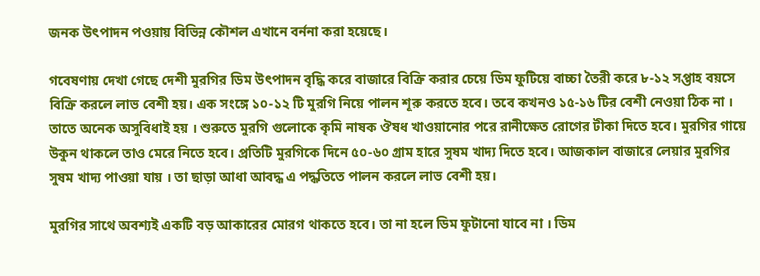জনক উৎপাদন পওয়ায় বিভিন্ন কৌশল এখানে বর্ননা করা হয়েছে।

গবেষণায় দেখা গেছে দেশী মুরগির ডিম উৎপাদন বৃদ্ধি করে বাজারে বিক্রি করার চেয়ে ডিম ফুটিয়ে বাচ্চা তৈরী করে ৮-১২ সপ্তাহ বয়সে বিক্রি করলে লাভ বেশী হয়। এক সংঙ্গে ১০-১২ টি মুরগি নিয়ে পালন শূরু করতে হবে। তবে কখনও ১৫-১৬ টির বেশী নেওয়া ঠিক না । তাতে অনেক অসুবিধাই হয় । শুরুতে মুরগি গুলোকে কৃমি নাষক ঔষধ খাওয়ানোর পরে রানীক্ষেত রোগের টীকা দিতে হবে। মুরগির গায়ে উকুন থাকলে তাও মেরে নিতে হবে। প্রতিটি মুরগিকে দিনে ৫০-৬০ গ্রাম হারে সুষম খাদ্য দিতে হবে। আজকাল বাজারে লেয়ার মুরগির সুষম খাদ্য পাওয়া যায় । তা ছাড়া আধা আবদ্ধ এ পদ্ধতিতে পালন করলে লাভ বেশী হয়।

মুরগির সাথে অবশ্যই একটি বড় আকারের মোরগ থাকতে হবে। তা না হলে ডিম ফুটানো যাবে না । ডিম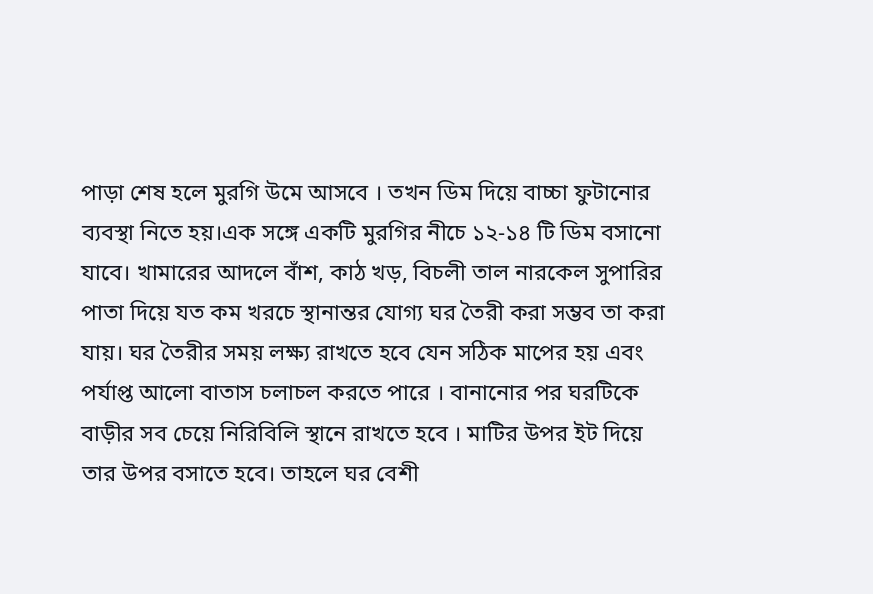পাড়া শেষ হলে মুরগি উমে আসবে । তখন ডিম দিয়ে বাচ্চা ফুটানোর ব্যবস্থা নিতে হয়।এক সঙ্গে একটি মুরগির নীচে ১২-১৪ টি ডিম বসানো যাবে। খামারের আদলে বাঁশ, কাঠ খড়, বিচলী তাল নারকেল সুপারির পাতা দিয়ে যত কম খরচে স্থানান্তর যোগ্য ঘর তৈরী করা সম্ভব তা করা যায়। ঘর তৈরীর সময় লক্ষ্য রাখতে হবে যেন সঠিক মাপের হয় এবং পর্যাপ্ত আলো বাতাস চলাচল করতে পারে । বানানোর পর ঘরটিকে বাড়ীর সব চেয়ে নিরিবিলি স্থানে রাখতে হবে । মাটির উপর ইট দিয়ে তার উপর বসাতে হবে। তাহলে ঘর বেশী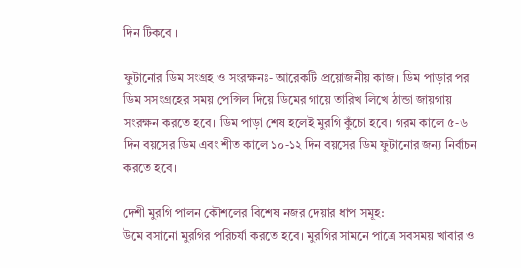দিন টিকবে ।

ফুটানোর ডিম সংগ্রহ ও সংরক্ষনঃ- আরেকটি প্রয়োজনীয় কাজ। ডিম পাড়ার পর ডিম সসংগ্রহের সময় পেন্সিল দিয়ে ডিমের গায়ে তারিখ লিখে ঠান্ডা জায়গায় সংরক্ষন করতে হবে। ডিম পাড়া শেষ হলেই মুরগি কুঁচো হবে। গরম কালে ৫-৬ দিন বয়সের ডিম এবং শীত কালে ১০-১২ দিন বয়সের ডিম ফুটানোর জন্য নির্বাচন করতে হবে।

দেশী মুরগি পালন কৌশলের বিশেষ নজর দেয়ার ধাপ সমূহ:
উমে বসানো মুরগির পরিচর্যা করতে হবে। মুরগির সামনে পাত্রে সবসময় খাবার ও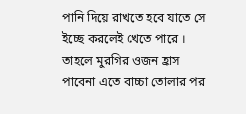পানি দিয়ে রাখতে হবে যাতে সে ইচ্ছে করলেই খেতে পারে । তাহলে মুরগির ওজন হ্রাস পাবেনা এতে বাচ্চা তোলার পর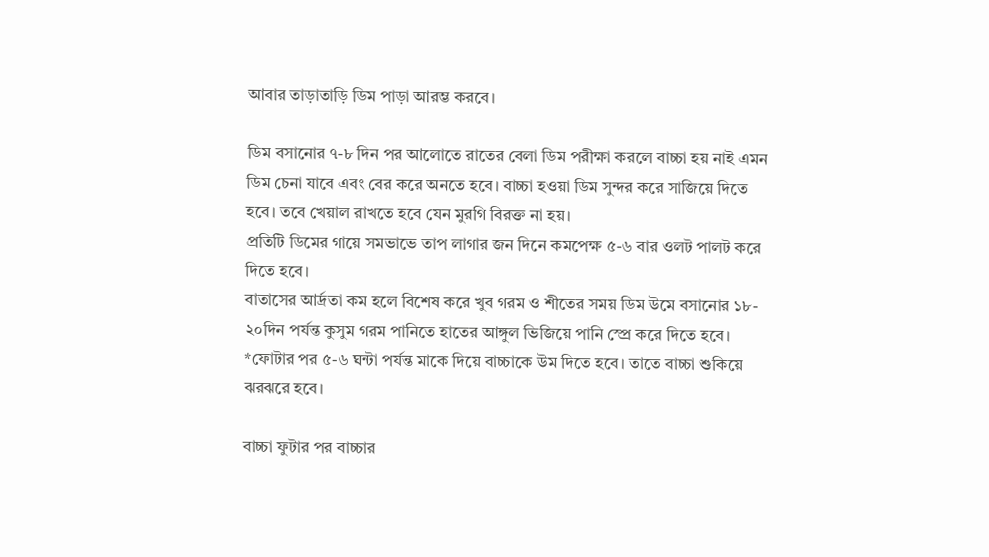আবার তাড়াতাড়ি ডিম পাড়া আরম্ভ করবে।

ডিম বসানোর ৭-৮ দিন পর আলোতে রাতের বেলা ডিম পরীক্ষা করলে বাচ্চা হয় নাই এমন ডিম চেনা যাবে এবং বের করে অনতে হবে। বাচ্চা হওয়া ডিম সুন্দর করে সাজিয়ে দিতে হবে। তবে খেয়াল রাখতে হবে যেন মুরগি বিরক্ত না হয়।
প্রতিটি ডিমের গায়ে সমভাভে তাপ লাগার জন দিনে কমপেক্ষ ৫-৬ বার ওলট পালট করে দিতে হবে।
বাতাসের আর্দ্রতা কম হলে বিশেষ করে খুব গরম ও শীতের সময় ডিম উমে বসানোর ১৮- ২০দিন পর্যন্ত কুসুম গরম পানিতে হাতের আঙ্গুল ভিজিয়ে পানি স্প্রে করে দিতে হবে।
*ফোটার পর ৫-৬ ঘন্টা পর্যন্ত মাকে দিয়ে বাচ্চাকে উম দিতে হবে। তাতে বাচ্চা শুকিয়ে ঝরঝরে হবে।

বাচ্চা ফুটার পর বাচ্চার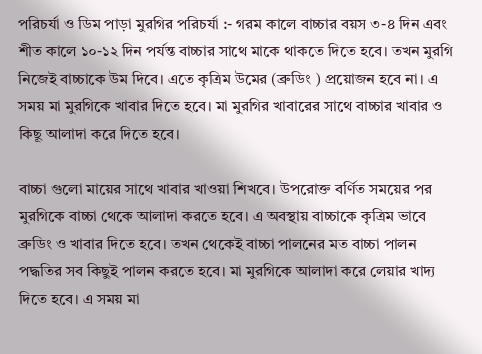পরিচর্যা ও ডিম পাড়া মুরগির পরিচর্যা :- গরম কালে বাচ্চার বয়স ৩-৪ দিন এবং শীত কালে ১০-১২ দিন পর্যন্ত বাচ্চার সাথে মাকে থাকতে দিতে হবে। তখন মুরগি নিজেই বাচ্চাকে উম দিবে। এতে কৃত্রিম উমের (ব্রুডিং ) প্রয়োজন হবে না। এ সময় মা মুরগিকে খাবার দিতে হবে। মা মুরগির খাবারের সাথে বাচ্চার খাবার ও কিছূ আলাদা করে দিতে হবে।

বাচ্চা গুলো মায়ের সাথে খাবার খাওয়া শিখবে। উপরোক্ত বর্ণিত সময়ের পর মুরগিকে বাচ্চা থেকে আলাদা করতে হবে। এ অবস্থায় বাচ্চাকে কৃত্রিম ভাবে ব্রুডিং ও খাবার দিতে হবে। তখন থেকেই বাচ্চা পালনের মত বাচ্চা পালন পদ্ধতির সব কিছুই পালন করতে হবে। মা মুরগিকে আলাদা করে লেয়ার খাদ্য দিতে হবে। এ সময় মা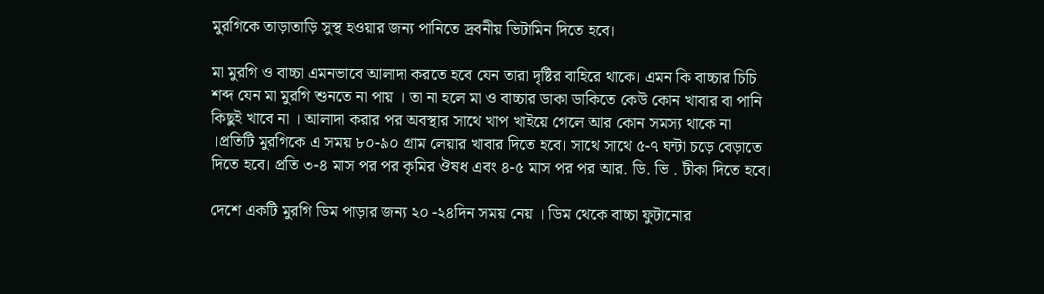মুরগিকে তাড়াতাড়ি সুস্থ হওয়ার জন্য পানিতে দ্রবনীয় ভিটামিন দিতে হবে।

মা মুরগি ও বাচ্চা এমনভাবে আলাদা করতে হবে যেন তারা দৃষ্টির বাহিরে থাকে। এমন কি বাচ্চার চিচি শব্দ যেন মা মুরগি শুনতে না পায় । তা না হলে মা ও বাচ্চার ডাকা ডাকিতে কেউ কোন খাবার বা পানি কিছুই খাবে না । আলাদা করার পর অবস্থার সাথে খাপ খাইয়ে গেলে আর কোন সমস্য থাকে না ।প্রতিটি মুরগিকে এ সময় ৮০-৯০ গ্রাম লেয়ার খাবার দিতে হবে। সাথে সাথে ৫-৭ ঘন্টা চড়ে বেড়াতে দিতে হবে। প্রতি ৩-৪ মাস পর পর কৃমির ঔষধ এবং ৪-৫ মাস পর পর আর. ডি. ভি . টীকা দিতে হবে।

দেশে একটি মুরগি ডিম পাড়ার জন্য ২০ -২৪দিন সময় নেয় । ডিম থেকে বাচ্চা ফুটানোর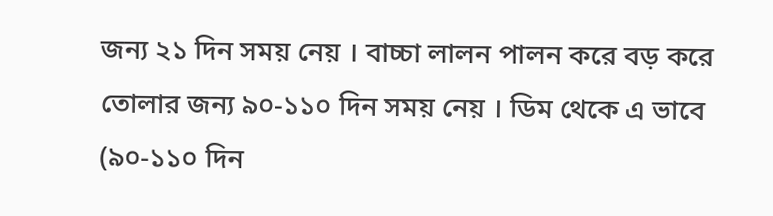জন্য ২১ দিন সময় নেয় । বাচ্চা লালন পালন করে বড় করে তোলার জন্য ৯০-১১০ দিন সময় নেয় । ডিম থেকে এ ভাবে (৯০-১১০ দিন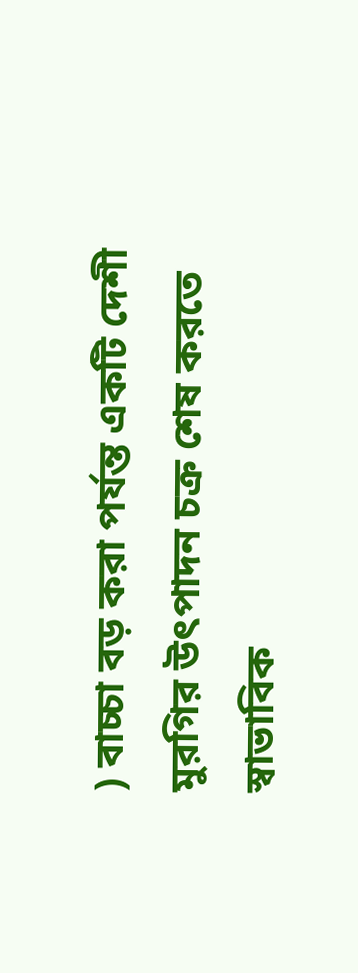) বাচ্চা বড় করা পর্যন্ত একটি দেশী মুরগির উৎপাদন চক্র শেষ করতে স্বাভাবিক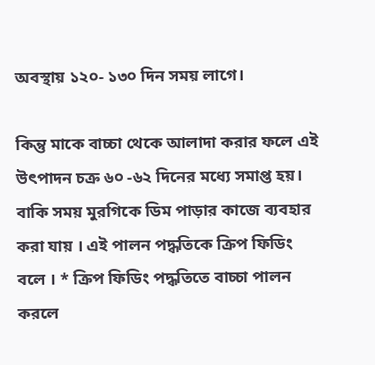অবস্থায় ১২০- ১৩০ দিন সময় লাগে।

কিন্তু মাকে বাচ্চা থেকে আলাদা করার ফলে এই উৎপাদন চক্র ৬০ -৬২ দিনের মধ্যে সমাপ্ত হয়। বাকি সময় মুরগিকে ডিম পাড়ার কাজে ব্যবহার করা যায় । এই পালন পদ্ধতিকে ক্রিপ ফিডিং বলে । * ক্রিপ ফিডিং পদ্ধতিতে বাচ্চা পালন করলে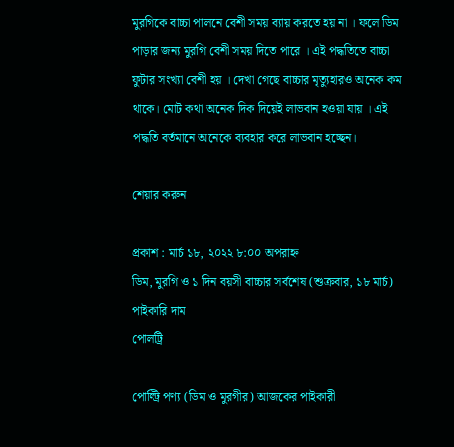মুরগিকে বাচ্চা পালনে বেশী সময় ব্যায় করতে হয় না । ফলে ডিম পাড়ার জন্য মুরগি বেশী সময় দিতে পারে । এই পদ্ধতিতে বাচ্চা ফুটার সংখ্যা বেশী হয় । দেখা গেছে বাচ্চার মৃত্যুহারও অনেক কম থাকে। মোট কথা অনেক দিক দিয়েই লাভবান হওয়া যায় । এই পদ্ধতি বর্তমানে অনেকে ব্যবহার করে লাভবান হচ্ছেন।

শেয়ার করুন

প্রকাশ : মার্চ ১৮, ২০২২ ৮:০০ অপরাহ্ন
ডিম, মুরগি ও ১ দিন বয়সী বাচ্চার সর্বশেষ (শুক্রবার, ১৮ মার্চ) পাইকারি দাম
পোলট্রি

পোল্ট্রি পণ্য (ডিম ও মুরগীর) আজকের পাইকারী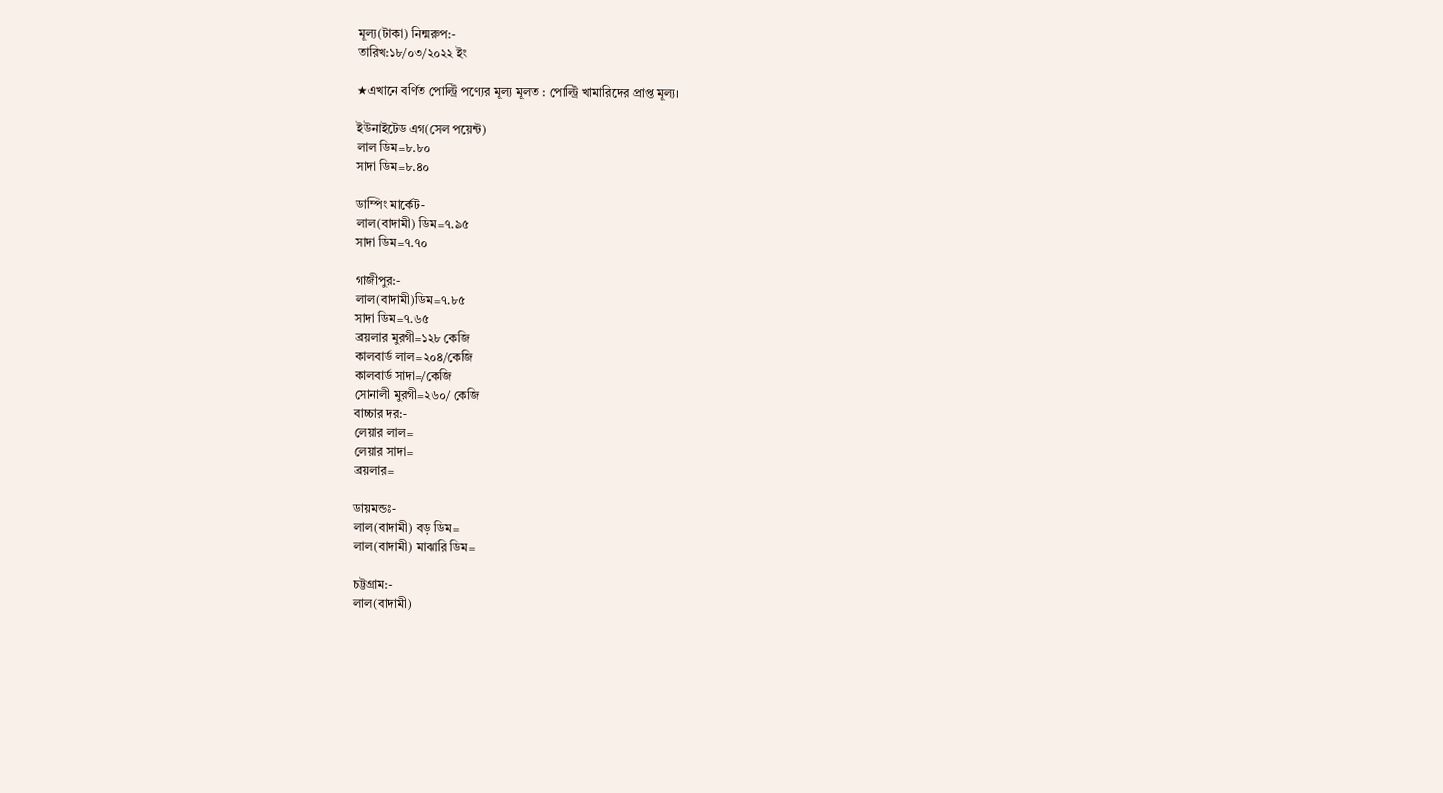মূল্য(টাকা) নিন্মরুপ:-
তারিখ:১৮/০৩/২০২২ ইং

★এখানে বর্ণিত পোল্ট্রি পণ্যের মূল্য মূলত : পোল্ট্রি খামারিদের প্রাপ্ত মূল্য।

ইউনাইটেড এগ(সেল পয়েন্ট)
লাল ডিম=৮.৮০
সাদা ডিম=৮.৪০

ডাম্পিং মার্কেট-
লাল(বাদামী) ডিম=৭.৯৫
সাদা ডিম=৭.৭০

গাজীপুর:-
লাল(বাদামী)ডিম=৭.৮৫
সাদা ডিম=৭.৬৫
ব্রয়লার মুরগী=১২৮ কেজি
কালবার্ড লাল=২০৪/কেজি
কালবার্ড সাদা=/কেজি
সোনালী মুরগী=২৬০/ কেজি
বাচ্চার দর:-
লেয়ার লাল=
লেয়ার সাদা=
ব্রয়লার=

ডায়মন্ডঃ-
লাল(বাদামী) বড় ডিম=
লাল(বাদামী) মাঝারি ডিম=

চট্টগ্রাম:-
লাল(বাদামী)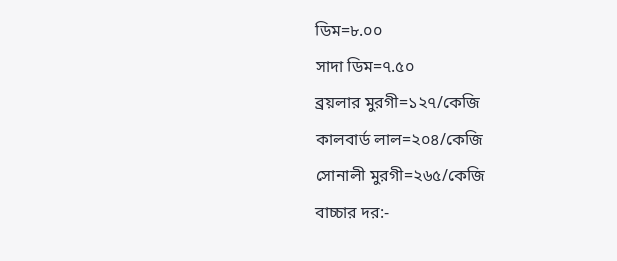ডিম=৮.০০
সাদা ডিম=৭.৫০
ব্রয়লার মুরগী=১২৭/কেজি
কালবার্ড লাল=২০৪/কেজি
সোনালী মুরগী=২৬৫/কেজি
বাচ্চার দর:-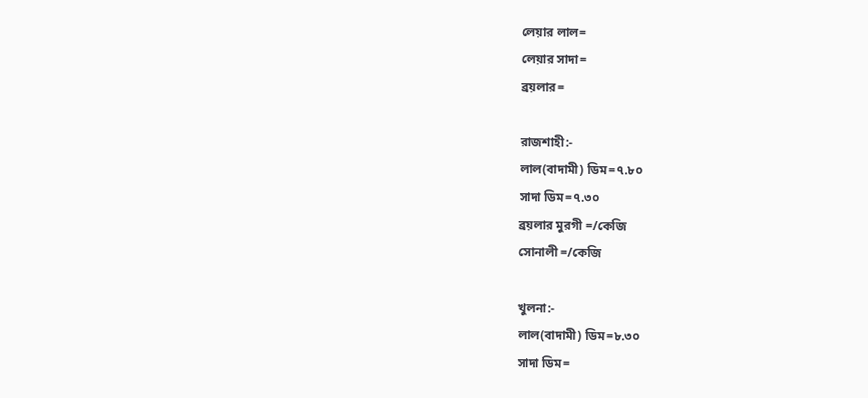লেয়ার লাল=
লেয়ার সাদা=
ব্রয়লার=

রাজশাহী:-
লাল(বাদামী) ডিম=৭.৮০
সাদা ডিম=৭.৩০
ব্রয়লার মুরগী =/কেজি
সোনালী =/কেজি

খুলনা:-
লাল(বাদামী) ডিম=৮.৩০
সাদা ডিম=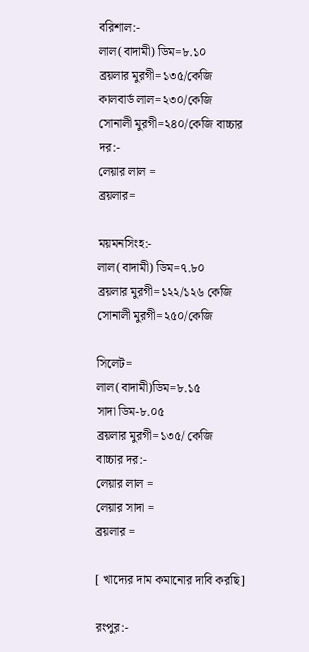বরিশাল:-
লাল(বাদামী) ডিম=৮.১০
ব্রয়লার মুরগী=১৩৫/কেজি
কালবার্ড লাল=২৩০/কেজি
সোনালী মুরগী=২৪০/কেজি বাচ্চার দর:-
লেয়ার লাল =
ব্রয়লার=

ময়মনসিংহ:-
লাল(বাদামী) ডিম=৭.৮০
ব্রয়লার মুরগী=১২২/১২৬ কেজি
সোনালী মুরগী=২৫০/কেজি

সিলেট=
লাল(বাদামী)ডিম=৮.১৫
সাদা ডিম-৮.০৫
ব্রয়লার মুরগী=১৩৫/ কেজি
বাচ্চার দর:-
লেয়ার লাল =
লেয়ার সাদা =
ব্রয়লার =

[ খাদ্যের দাম কমানোর দাবি করছি]

রংপুর:-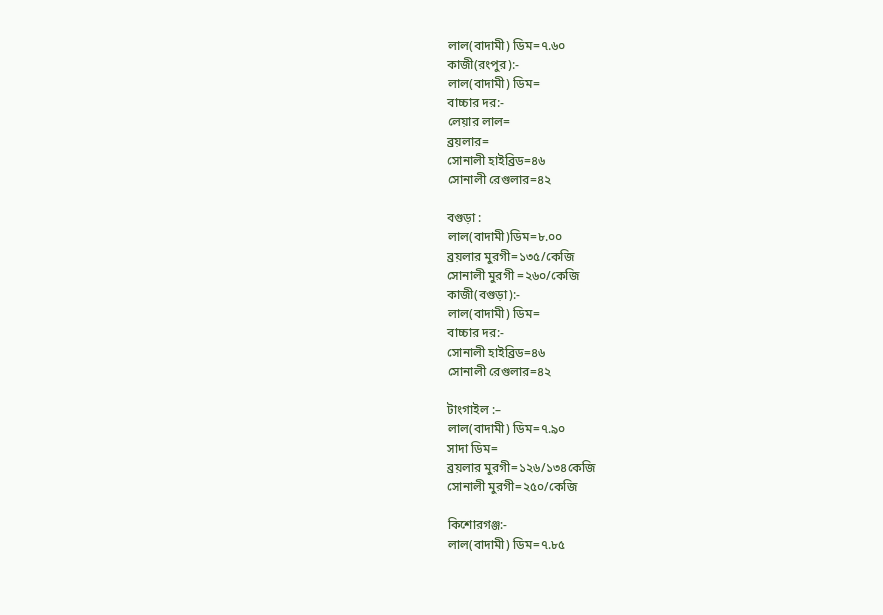লাল(বাদামী) ডিম=৭.৬০
কাজী(রংপুর):-
লাল(বাদামী) ডিম=
বাচ্চার দর:-
লেয়ার লাল=
ব্রয়লার=
সোনালী হাইব্রিড=৪৬
সোনালী রেগুলার=৪২

বগুড়া :
লাল(বাদামী)ডিম=৮.০০
ব্রয়লার মুরগী=১৩৫/কেজি
সোনালী মুরগী =২৬০/কেজি
কাজী(বগুড়া):-
লাল(বাদামী) ডিম=
বাচ্চার দর:-
সোনালী হাইব্রিড=৪৬
সোনালী রেগুলার=৪২

টাংগাইল :–
লাল(বাদামী) ডিম=৭.৯০
সাদা ডিম=
ব্রয়লার মুরগী=১২৬/১৩৪কেজি
সোনালী মুরগী=২৫০/কেজি

কিশোরগঞ্জ:-
লাল(বাদামী) ডিম=৭.৮৫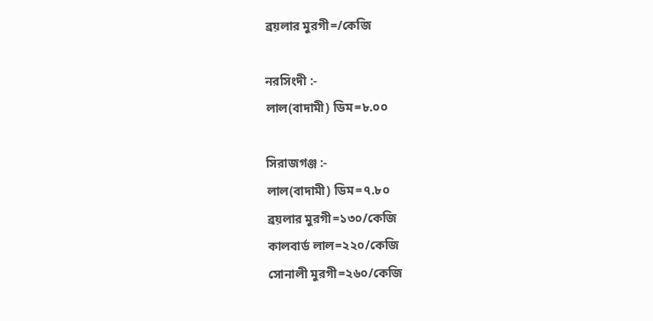ব্রয়লার মুরগী=/কেজি

নরসিংদী :-
লাল(বাদামী) ডিম=৮.০০

সিরাজগঞ্জ :-
লাল(বাদামী) ডিম=৭.৮০
ব্রয়লার মুরগী=১৩০/কেজি
কালবার্ড লাল=২২০/কেজি
সোনালী মুরগী=২৬০/কেজি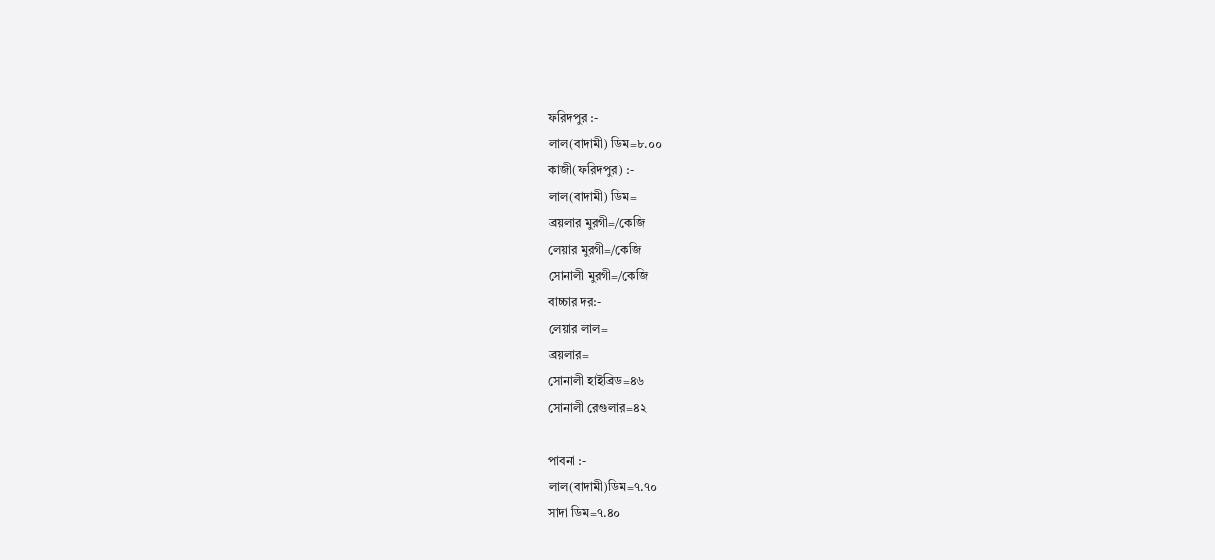ফরিদপুর :-
লাল(বাদামী) ডিম=৮.০০
কাজী(ফরিদপুর) :-
লাল(বাদামী) ডিম=
ব্রয়লার মুরগী=/কেজি
লেয়ার মুরগী=/কেজি
সোনালী মুরগী=/কেজি
বাচ্চার দর:-
লেয়ার লাল=
ব্রয়লার=
সোনালী হাইব্রিড=৪৬
সোনালী রেগুলার=৪২

পাবনা :-
লাল(বাদামী)ডিম=৭.৭০
সাদা ডিম=৭.৪০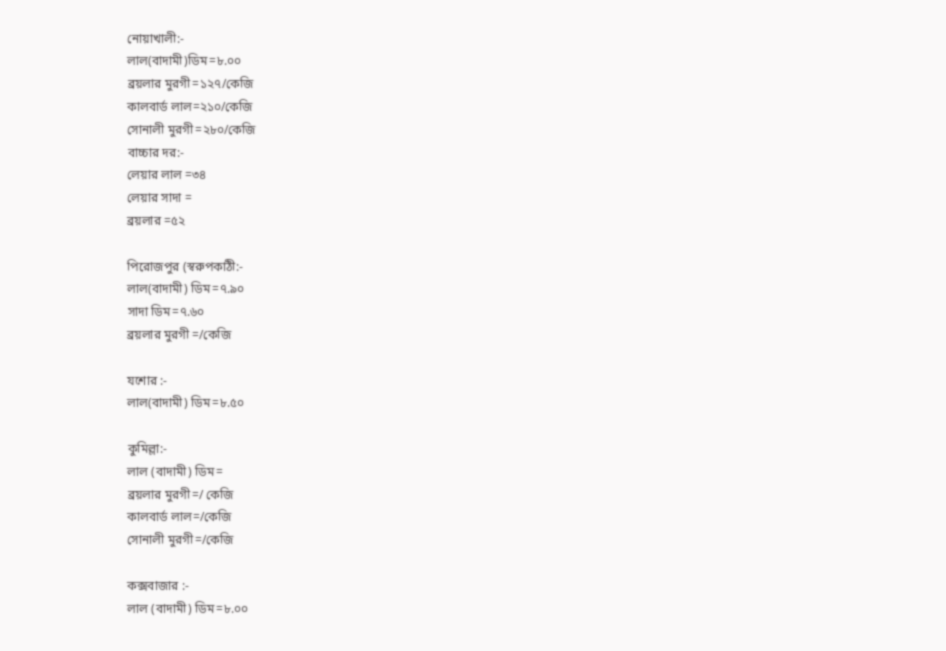নোয়াখালী:-
লাল(বাদামী)ডিম=৮.০০
ব্রয়লার মুরগী=১২৭/কেজি
কালবার্ড লাল=২১০/কেজি
সোনালী মুরগী=২৮০/কেজি
বাচ্চার দর:-
লেয়ার লাল =৩৪
লেয়ার সাদা =
ব্রয়লার =৫২

পিরোজপুর (স্বরুপকাঠী:-
লাল(বাদামী) ডিম=৭.৯০
সাদা ডিম=৭.৬০
ব্রয়লার মুরগী =/কেজি

যশোর :-
লাল(বাদামী) ডিম=৮.৫০

কুমিল্লা:-
লাল (বাদামী) ডিম=
ব্রয়লার মুরগী=/ কেজি
কালবার্ড লাল=/কেজি
সোনালী মুরগী=/কেজি

কক্সবাজার :-
লাল (বাদামী) ডিম=৮.০০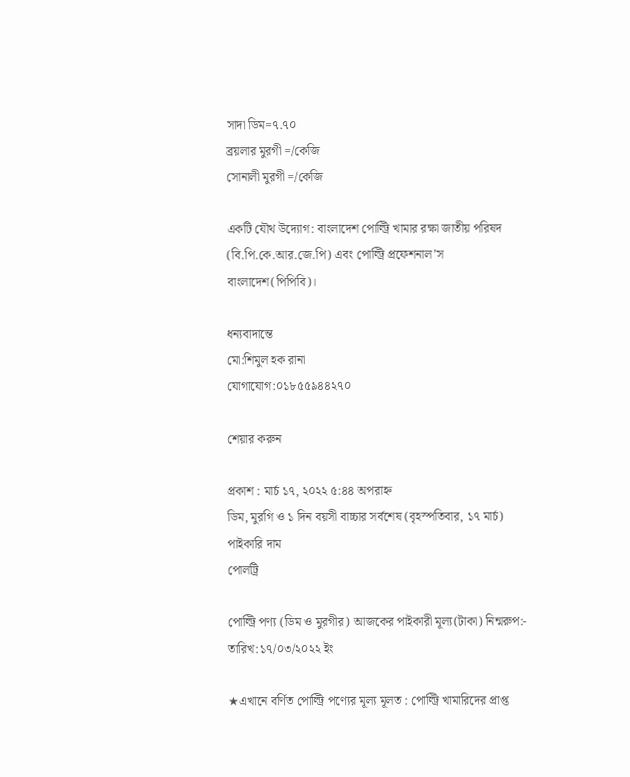সাদা ডিম=৭.৭০
ব্রয়লার মুরগী =/কেজি
সোনালী মুরগী =/কেজি

একটি যৌথ উদ্যোগ: বাংলাদেশ পোল্ট্রি খামার রক্ষা জাতীয় পরিষদ (বি.পি.কে.আর.জে.পি) এবং পোল্ট্রি প্রফেশনাল’স বাংলাদেশ(পিপিবি)।

ধন্যবাদান্তে
মো:শিমুল হক রানা
যোগাযোগ:০১৮৫৫৯৪৪২৭০

শেয়ার করুন

প্রকাশ : মার্চ ১৭, ২০২২ ৫:৪৪ অপরাহ্ন
ডিম, মুরগি ও ১ দিন বয়সী বাচ্চার সর্বশেষ (বৃহস্পতিবার, ১৭ মার্চ) পাইকারি দাম
পোলট্রি

পোল্ট্রি পণ্য (ডিম ও মুরগীর) আজকের পাইকারী মূল্য(টাকা) নিন্মরুপ:-
তারিখ:১৭/০৩/২০২২ ইং

★এখানে বর্ণিত পোল্ট্রি পণ্যের মূল্য মূলত : পোল্ট্রি খামারিদের প্রাপ্ত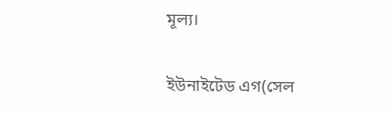মূল্য।

ইউনাইটেড এগ(সেল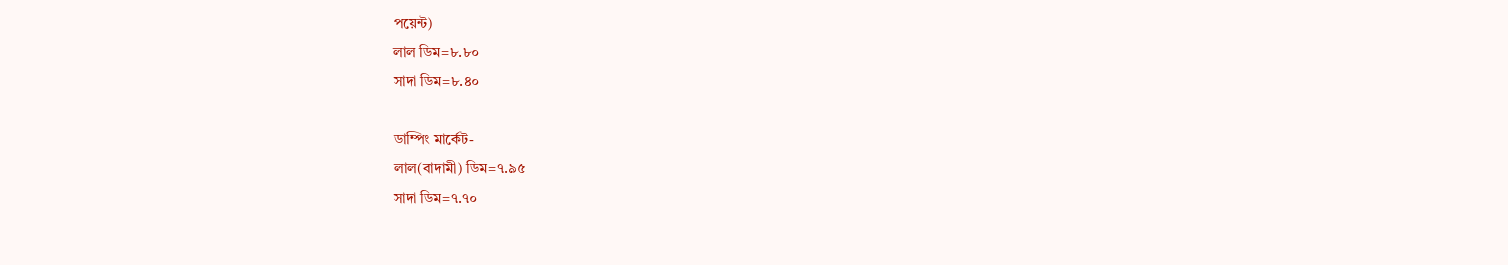পয়েন্ট)
লাল ডিম=৮.৮০
সাদা ডিম=৮.৪০

ডাম্পিং মার্কেট-
লাল(বাদামী) ডিম=৭.৯৫
সাদা ডিম=৭.৭০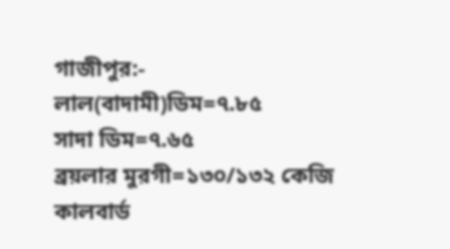গাজীপুর:-
লাল(বাদামী)ডিম=৭.৮৫
সাদা ডিম=৭.৬৫
ব্রয়লার মুরগী=১৩০/১৩২ কেজি
কালবার্ড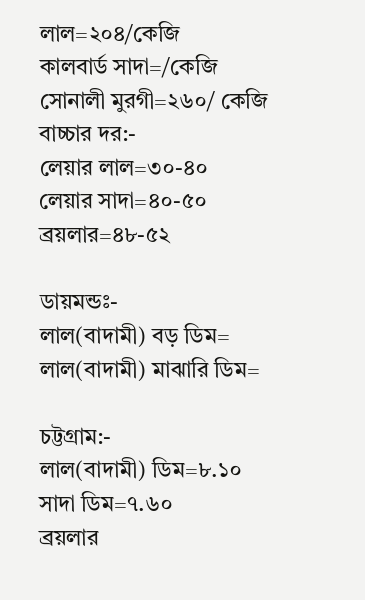লাল=২০৪/কেজি
কালবার্ড সাদা=/কেজি
সোনালী মুরগী=২৬০/ কেজি
বাচ্চার দর:-
লেয়ার লাল=৩০-৪০
লেয়ার সাদা=৪০-৫০
ব্রয়লার=৪৮-৫২

ডায়মন্ডঃ-
লাল(বাদামী) বড় ডিম=
লাল(বাদামী) মাঝারি ডিম=

চট্টগ্রাম:-
লাল(বাদামী) ডিম=৮.১০
সাদা ডিম=৭.৬০
ব্রয়লার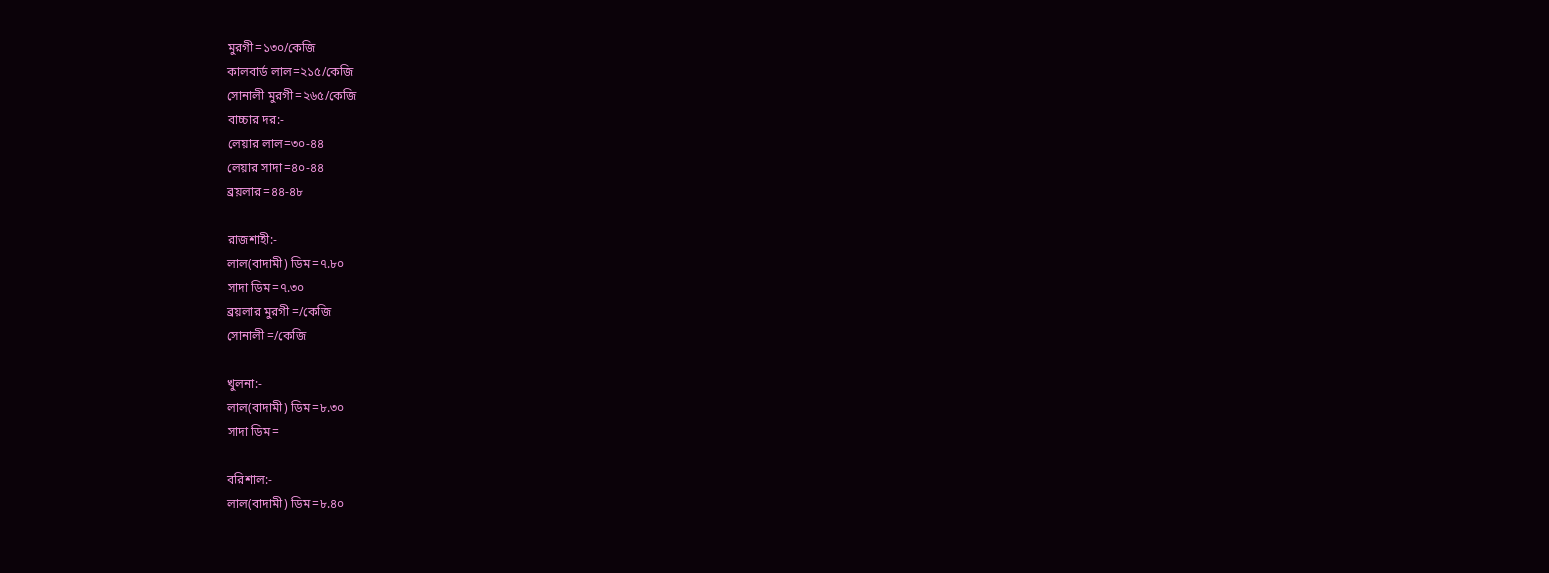মুরগী=১৩০/কেজি
কালবার্ড লাল=২১৫/কেজি
সোনালী মুরগী=২৬৫/কেজি
বাচ্চার দর:-
লেয়ার লাল=৩০-৪৪
লেয়ার সাদা=৪০-৪৪
ব্রয়লার=৪৪-৪৮

রাজশাহী:-
লাল(বাদামী) ডিম=৭.৮০
সাদা ডিম=৭.৩০
ব্রয়লার মুরগী =/কেজি
সোনালী =/কেজি

খুলনা:-
লাল(বাদামী) ডিম=৮.৩০
সাদা ডিম=

বরিশাল:-
লাল(বাদামী) ডিম=৮.৪০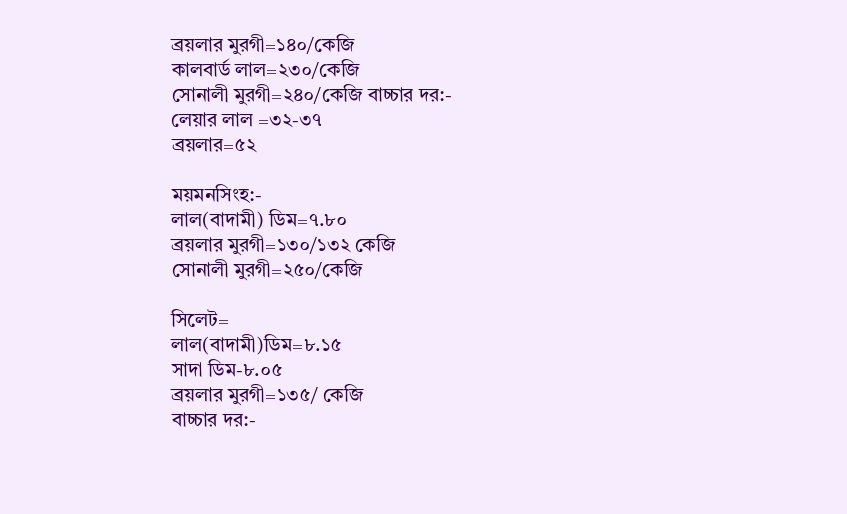ব্রয়লার মুরগী=১৪০/কেজি
কালবার্ড লাল=২৩০/কেজি
সোনালী মুরগী=২৪০/কেজি বাচ্চার দর:-
লেয়ার লাল =৩২-৩৭
ব্রয়লার=৫২

ময়মনসিংহ:-
লাল(বাদামী) ডিম=৭.৮০
ব্রয়লার মুরগী=১৩০/১৩২ কেজি
সোনালী মুরগী=২৫০/কেজি

সিলেট=
লাল(বাদামী)ডিম=৮.১৫
সাদা ডিম-৮.০৫
ব্রয়লার মুরগী=১৩৫/ কেজি
বাচ্চার দর:-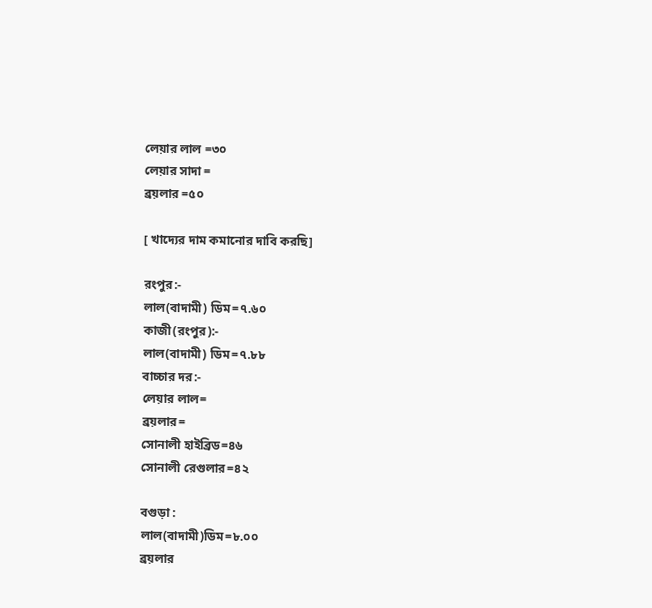লেয়ার লাল =৩০
লেয়ার সাদা =
ব্রয়লার =৫০

[ খাদ্যের দাম কমানোর দাবি করছি]

রংপুর:-
লাল(বাদামী) ডিম=৭.৬০
কাজী(রংপুর):-
লাল(বাদামী) ডিম=৭.৮৮
বাচ্চার দর:-
লেয়ার লাল=
ব্রয়লার=
সোনালী হাইব্রিড=৪৬
সোনালী রেগুলার=৪২

বগুড়া :
লাল(বাদামী)ডিম=৮.০০
ব্রয়লার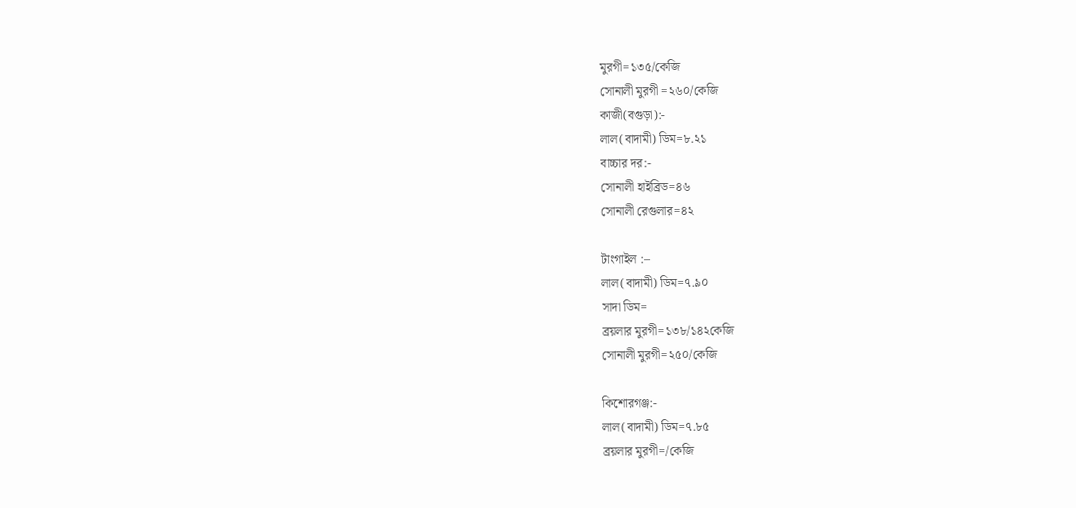মুরগী=১৩৫/কেজি
সোনালী মুরগী =২৬০/কেজি
কাজী(বগুড়া):-
লাল(বাদামী) ডিম=৮.২১
বাচ্চার দর:-
সোনালী হাইব্রিড=৪৬
সোনালী রেগুলার=৪২

টাংগাইল :–
লাল(বাদামী) ডিম=৭.৯০
সাদা ডিম=
ব্রয়লার মুরগী=১৩৮/১৪২কেজি
সোনালী মুরগী=২৫০/কেজি

কিশোরগঞ্জ:-
লাল(বাদামী) ডিম=৭.৮৫
ব্রয়লার মুরগী=/কেজি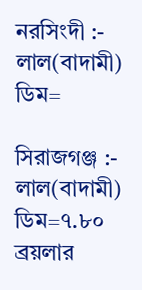নরসিংদী :-
লাল(বাদামী) ডিম=

সিরাজগঞ্জ :-
লাল(বাদামী) ডিম=৭.৮০
ব্রয়লার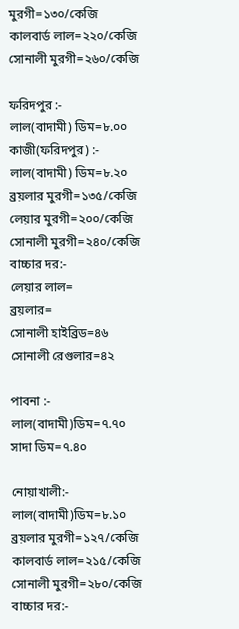মুরগী=১৩০/কেজি
কালবার্ড লাল=২২০/কেজি
সোনালী মুরগী=২৬০/কেজি

ফরিদপুর :-
লাল(বাদামী) ডিম=৮.০০
কাজী(ফরিদপুর) :-
লাল(বাদামী) ডিম=৮.২০
ব্রয়লার মুরগী=১৩৫/কেজি
লেয়ার মুরগী=২০০/কেজি
সোনালী মুরগী=২৪০/কেজি
বাচ্চার দর:-
লেয়ার লাল=
ব্রয়লার=
সোনালী হাইব্রিড=৪৬
সোনালী রেগুলার=৪২

পাবনা :-
লাল(বাদামী)ডিম=৭.৭০
সাদা ডিম=৭.৪০

নোয়াখালী:-
লাল(বাদামী)ডিম=৮.১০
ব্রয়লার মুরগী=১২৭/কেজি
কালবার্ড লাল=২১৫/কেজি
সোনালী মুরগী=২৮০/কেজি
বাচ্চার দর:-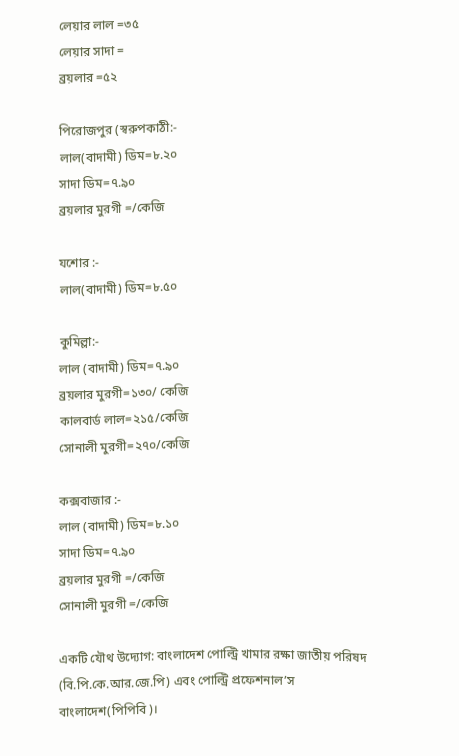লেয়ার লাল =৩৫
লেয়ার সাদা =
ব্রয়লার =৫২

পিরোজপুর (স্বরুপকাঠী:-
লাল(বাদামী) ডিম=৮.২০
সাদা ডিম=৭.৯০
ব্রয়লার মুরগী =/কেজি

যশোর :-
লাল(বাদামী) ডিম=৮.৫০

কুমিল্লা:-
লাল (বাদামী) ডিম=৭.৯০
ব্রয়লার মুরগী=১৩০/ কেজি
কালবার্ড লাল=২১৫/কেজি
সোনালী মুরগী=২৭০/কেজি

কক্সবাজার :-
লাল (বাদামী) ডিম=৮.১০
সাদা ডিম=৭.৯০
ব্রয়লার মুরগী =/কেজি
সোনালী মুরগী =/কেজি

একটি যৌথ উদ্যোগ: বাংলাদেশ পোল্ট্রি খামার রক্ষা জাতীয় পরিষদ (বি.পি.কে.আর.জে.পি) এবং পোল্ট্রি প্রফেশনাল’স বাংলাদেশ(পিপিবি)।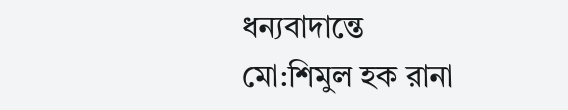ধন্যবাদান্তে
মো:শিমুল হক রানা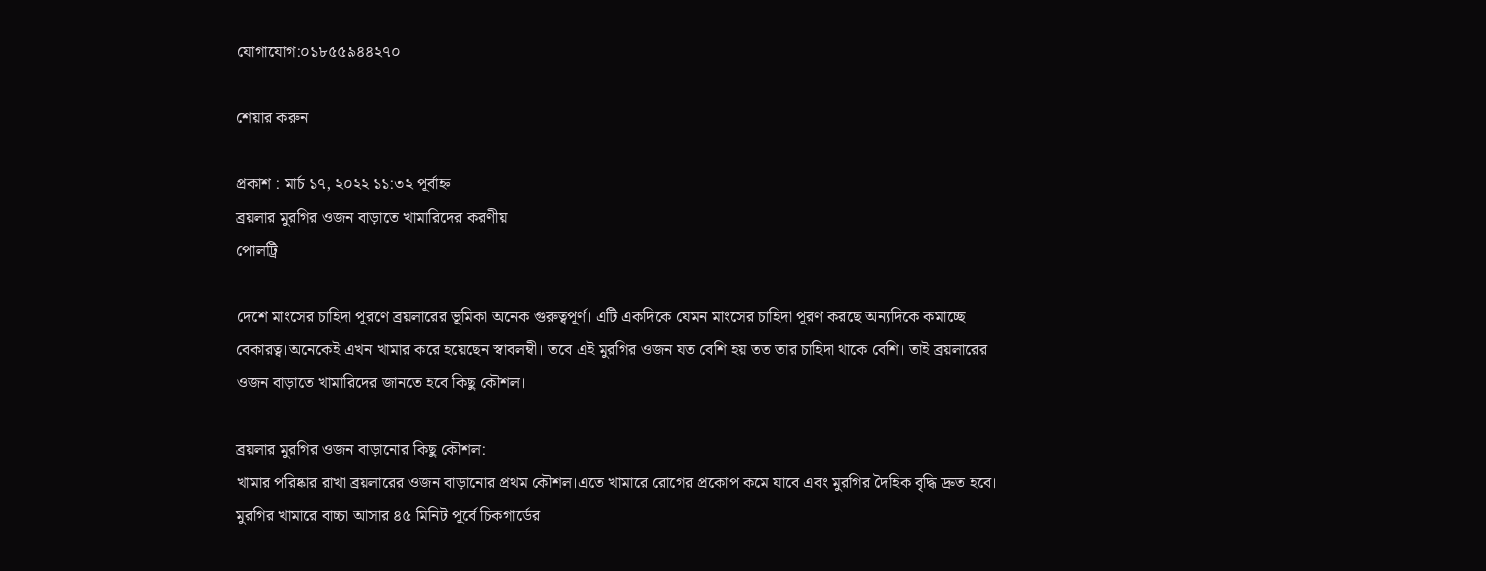যোগাযোগ:০১৮৫৫৯৪৪২৭০

শেয়ার করুন

প্রকাশ : মার্চ ১৭, ২০২২ ১১:৩২ পূর্বাহ্ন
ব্রয়লার মুরগির ওজন বাড়াতে খামারিদের করণীয়
পোলট্রি

দেশে মাংসের চাহিদা পূরণে ব্রয়লারের ভূমিকা অনেক গুরুত্বপূর্ণ। এটি একদিকে যেমন মাংসের চাহিদা পূরণ করছে অন্যদিকে কমাচ্ছে বেকারত্ব।অনেকেই এখন খামার করে হয়েছেন স্বাবলম্বী। তবে এই মুরগির ওজন যত বেশি হয় তত তার চাহিদা থাকে বেশি। তাই ব্রয়লারের ওজন বাড়াতে খামারিদের জানতে হবে কিছু কৌশল।

ব্রয়লার মুরগির ওজন বাড়ানোর কিছু কৌশল:
খামার পরিষ্কার রাখা ব্রয়লারের ওজন বাড়ানোর প্রথম কৌশল।এতে খামারে রোগের প্রকোপ কমে যাবে এবং মুরগির দৈহিক বৃদ্ধি দ্রুত হবে। মুরগির খামারে বাচ্চা আসার ৪৫ মিনিট পূর্বে চিকগার্ডের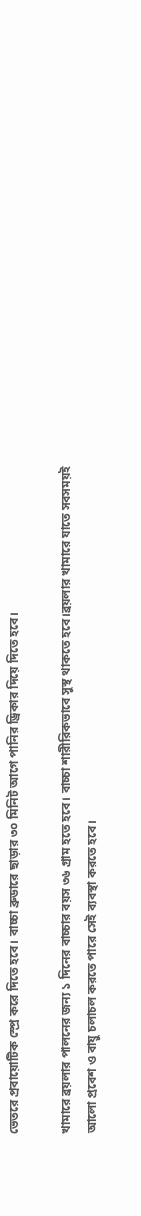ভেতরে প্রবা‌য়োটিক স্প্রে করে দিতে হবে। বাচ্চা ব্রুডারে ছাড়ার ৩০ মিনিট আগে পানির ড্রিকার দিয়ে দিতে হবে।

খামারে ব্রয়লার পালনের জন্য ১ দিনের বাচ্চার বয়স ৩৬ গ্রাম হতে হবে। বাচ্চা শারীরিকভাবে সুস্থ থাকতে হবে।ব্রয়লার খামারে যাতে সবসময়ই আলো প্রবেশ ও বায়ু চলাচল করতে পারে সেই ব্যবস্থা করতে হবে।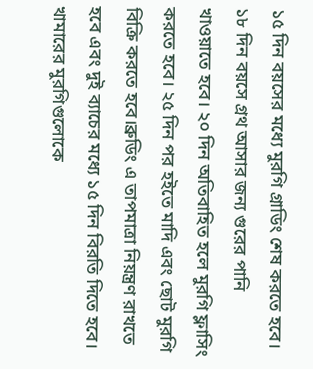১৫ দিন বয়সের মধ্যে মুরগি গ্রাডিং শেষ করতে হবে। ১৮ দিন বয়সে গ্রথ আসার জন্য গুরের পানি খাওয়াতে হবে। ২০ দিন অতিবাহিত হলে মুরগি ফ্লাসিং করতে হবে। ২৫ দিন পর হইতে মাদি এবং ছোট মুরগি বিক্রি করতে হবে।ব্রুডিং এ তাপমাত্রা নিয়ন্ত্রণ রাখতে হবে এবং দুই ব্যাচের মধ্যে ১৫ দিন বিরতি দিতে হবে। খামারের মুরগিগুলোকে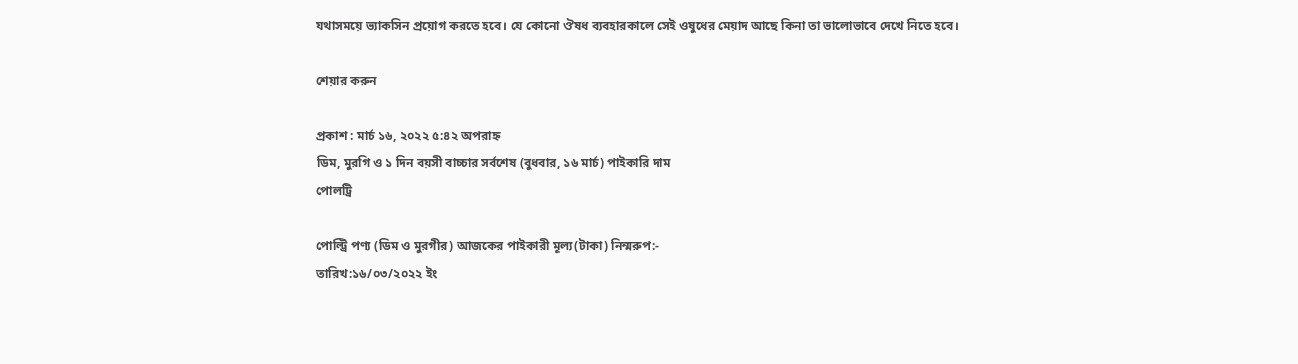যথাসময়ে ভ্যাকসিন প্রয়োগ করতে হবে। যে কোনো ঔষধ ব্যবহারকালে সেই ওষুধের মেয়াদ আছে কিনা তা ভালোভাবে দেখে নিতে হবে।

শেয়ার করুন

প্রকাশ : মার্চ ১৬, ২০২২ ৫:৪২ অপরাহ্ন
ডিম, মুরগি ও ১ দিন বয়সী বাচ্চার সর্বশেষ (বুধবার, ১৬ মার্চ) পাইকারি দাম
পোলট্রি

পোল্ট্রি পণ্য (ডিম ও মুরগীর) আজকের পাইকারী মূল্য(টাকা) নিন্মরুপ:-
তারিখ:১৬/০৩/২০২২ ইং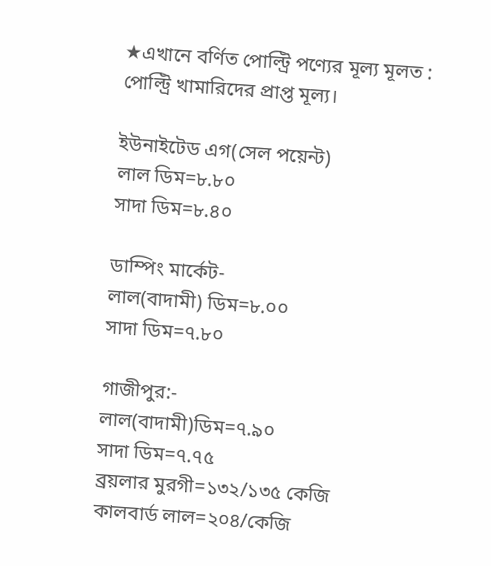★এখানে বর্ণিত পোল্ট্রি পণ্যের মূল্য মূলত : পোল্ট্রি খামারিদের প্রাপ্ত মূল্য।

ইউনাইটেড এগ(সেল পয়েন্ট)
লাল ডিম=৮.৮০
সাদা ডিম=৮.৪০

ডাম্পিং মার্কেট-
লাল(বাদামী) ডিম=৮.০০
সাদা ডিম=৭.৮০

গাজীপুর:-
লাল(বাদামী)ডিম=৭.৯০
সাদা ডিম=৭.৭৫
ব্রয়লার মুরগী=১৩২/১৩৫ কেজি
কালবার্ড লাল=২০৪/কেজি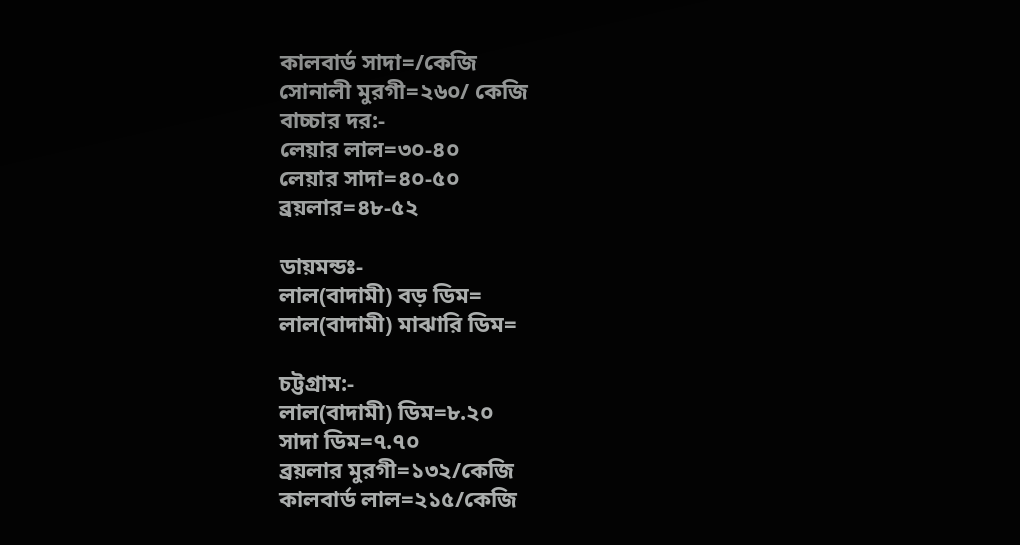কালবার্ড সাদা=/কেজি
সোনালী মুরগী=২৬০/ কেজি
বাচ্চার দর:-
লেয়ার লাল=৩০-৪০
লেয়ার সাদা=৪০-৫০
ব্রয়লার=৪৮-৫২

ডায়মন্ডঃ-
লাল(বাদামী) বড় ডিম=
লাল(বাদামী) মাঝারি ডিম=

চট্টগ্রাম:-
লাল(বাদামী) ডিম=৮.২০
সাদা ডিম=৭.৭০
ব্রয়লার মুরগী=১৩২/কেজি
কালবার্ড লাল=২১৫/কেজি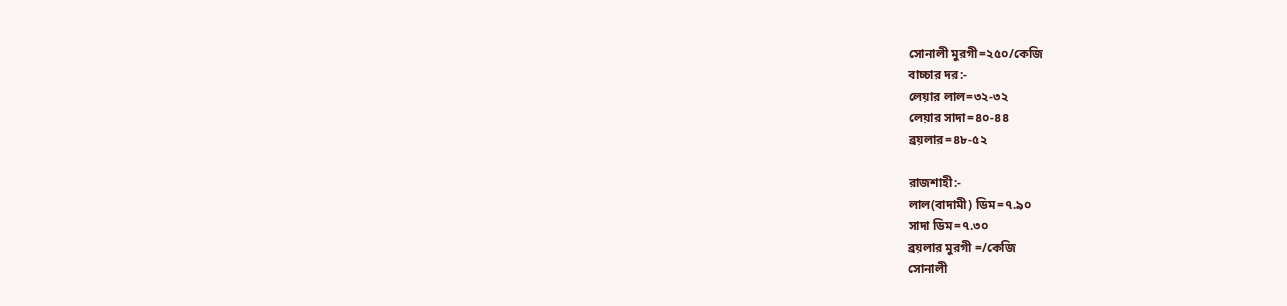সোনালী মুরগী=২৫০/কেজি
বাচ্চার দর:-
লেয়ার লাল=৩২-৩২
লেয়ার সাদা=৪০-৪৪
ব্রয়লার=৪৮-৫২

রাজশাহী:-
লাল(বাদামী) ডিম=৭.৯০
সাদা ডিম=৭.৩০
ব্রয়লার মুরগী =/কেজি
সোনালী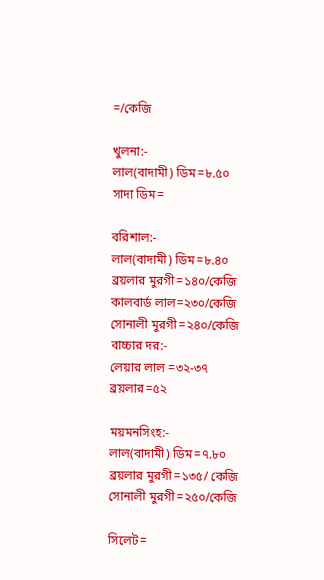=/কেজি

খুলনা:-
লাল(বাদামী) ডিম=৮.৫০
সাদা ডিম=

বরিশাল:-
লাল(বাদামী) ডিম=৮.৪০
ব্রয়লার মুরগী=১৪০/কেজি
কালবার্ড লাল=২৩০/কেজি
সোনালী মুরগী=২৪০/কেজি বাচ্চার দর:-
লেয়ার লাল =৩২-৩৭
ব্রয়লার=৫২

ময়মনসিংহ:-
লাল(বাদামী) ডিম=৭.৮০
ব্রয়লার মুরগী=১৩৫/ কেজি
সোনালী মুরগী=২৫০/কেজি

সিলেট=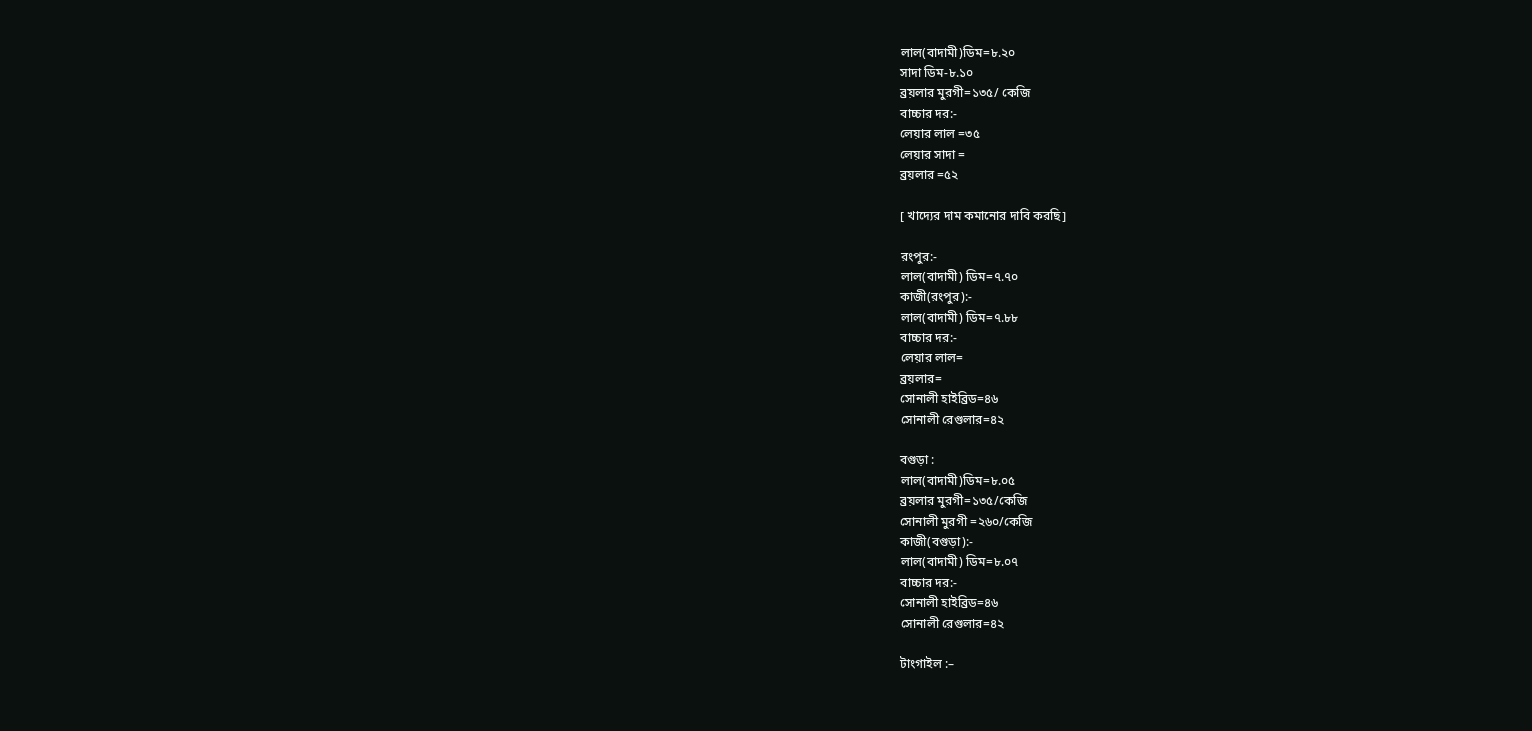লাল(বাদামী)ডিম=৮.২০
সাদা ডিম-৮.১০
ব্রয়লার মুরগী=১৩৫/ কেজি
বাচ্চার দর:-
লেয়ার লাল =৩৫
লেয়ার সাদা =
ব্রয়লার =৫২

[ খাদ্যের দাম কমানোর দাবি করছি]

রংপুর:-
লাল(বাদামী) ডিম=৭.৭০
কাজী(রংপুর):-
লাল(বাদামী) ডিম=৭.৮৮
বাচ্চার দর:-
লেয়ার লাল=
ব্রয়লার=
সোনালী হাইব্রিড=৪৬
সোনালী রেগুলার=৪২

বগুড়া :
লাল(বাদামী)ডিম=৮.০৫
ব্রয়লার মুরগী=১৩৫/কেজি
সোনালী মুরগী =২৬০/কেজি
কাজী(বগুড়া):-
লাল(বাদামী) ডিম=৮.০৭
বাচ্চার দর:-
সোনালী হাইব্রিড=৪৬
সোনালী রেগুলার=৪২

টাংগাইল :–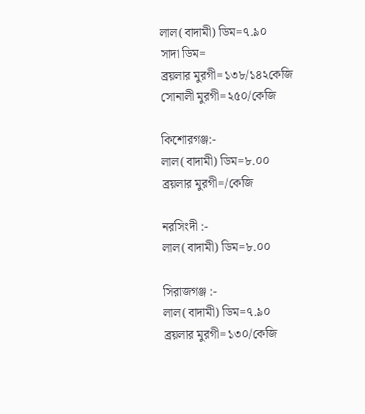লাল(বাদামী) ডিম=৭.৯০
সাদা ডিম=
ব্রয়লার মুরগী=১৩৮/১৪২কেজি
সোনালী মুরগী=২৫০/কেজি

কিশোরগঞ্জ:-
লাল(বাদামী) ডিম=৮.০০
ব্রয়লার মুরগী=/কেজি

নরসিংদী :-
লাল(বাদামী) ডিম=৮.০০

সিরাজগঞ্জ :-
লাল(বাদামী) ডিম=৭.৯০
ব্রয়লার মুরগী=১৩০/কেজি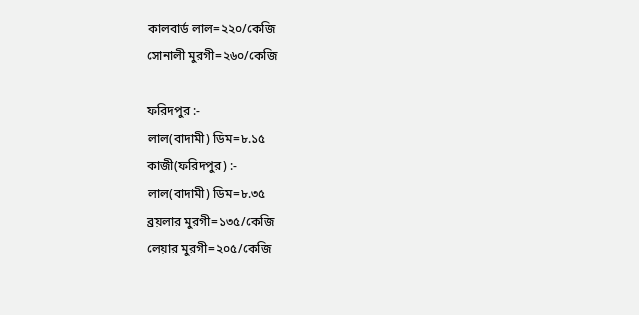কালবার্ড লাল=২২০/কেজি
সোনালী মুরগী=২৬০/কেজি

ফরিদপুর :-
লাল(বাদামী) ডিম=৮.১৫
কাজী(ফরিদপুর) :-
লাল(বাদামী) ডিম=৮.৩৫
ব্রয়লার মুরগী=১৩৫/কেজি
লেয়ার মুরগী=২০৫/কেজি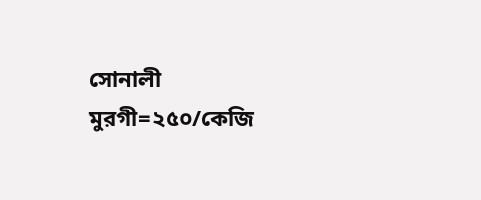সোনালী মুরগী=২৫০/কেজি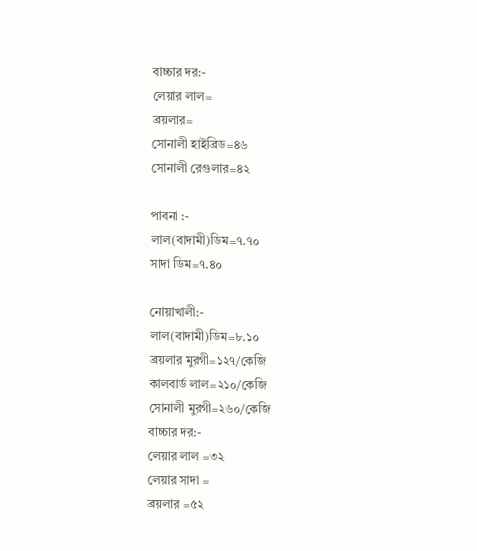বাচ্চার দর:-
লেয়ার লাল=
ব্রয়লার=
সোনালী হাইব্রিড=৪৬
সোনালী রেগুলার=৪২

পাবনা :-
লাল(বাদামী)ডিম=৭.৭০
সাদা ডিম=৭.৪০

নোয়াখালী:-
লাল(বাদামী)ডিম=৮.১০
ব্রয়লার মুরগী=১২৭/কেজি
কালবার্ড লাল=২১০/কেজি
সোনালী মুরগী=২৬০/কেজি
বাচ্চার দর:-
লেয়ার লাল =৩২
লেয়ার সাদা =
ব্রয়লার =৫২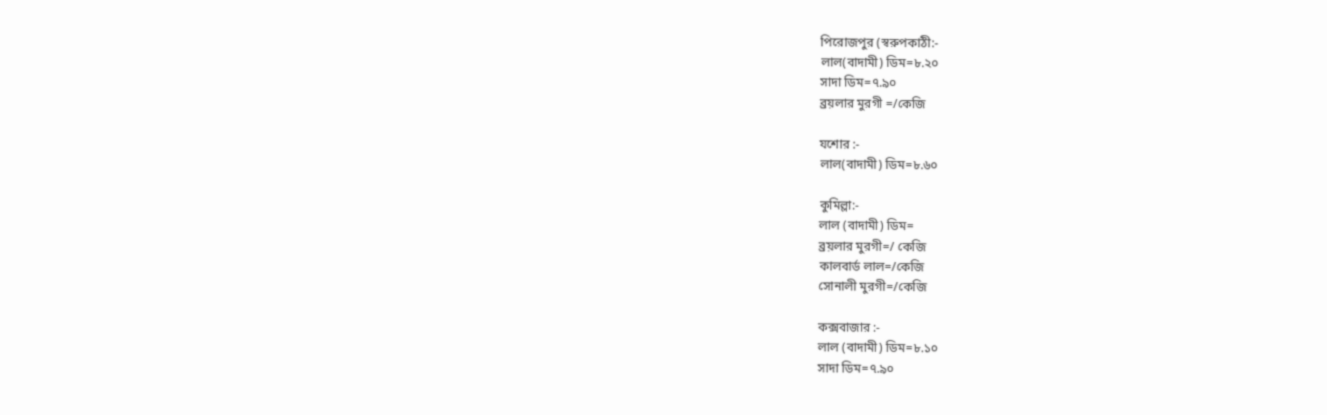পিরোজপুর (স্বরুপকাঠী:-
লাল(বাদামী) ডিম=৮.২০
সাদা ডিম=৭.৯০
ব্রয়লার মুরগী =/কেজি

যশোর :-
লাল(বাদামী) ডিম=৮.৬০

কুমিল্লা:-
লাল (বাদামী) ডিম=
ব্রয়লার মুরগী=/ কেজি
কালবার্ড লাল=/কেজি
সোনালী মুরগী=/কেজি

কক্সবাজার :-
লাল (বাদামী) ডিম=৮.১০
সাদা ডিম=৭.৯০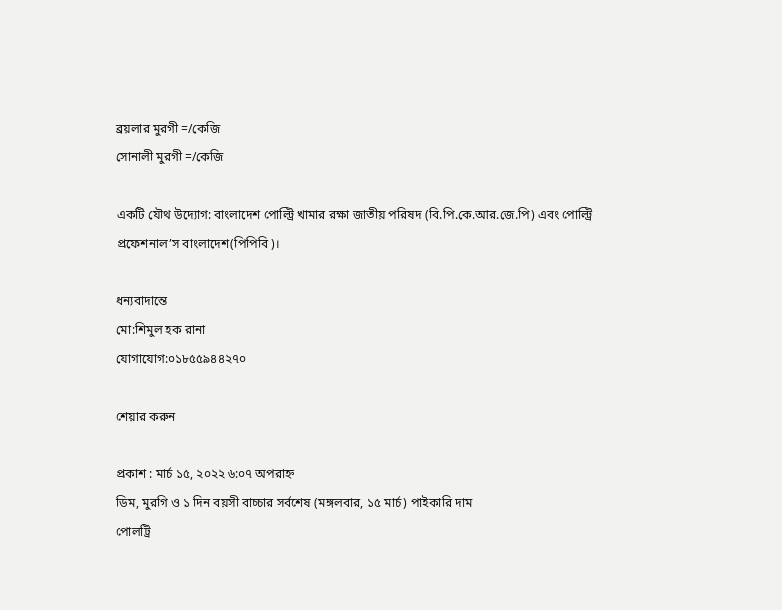ব্রয়লার মুরগী =/কেজি
সোনালী মুরগী =/কেজি

একটি যৌথ উদ্যোগ: বাংলাদেশ পোল্ট্রি খামার রক্ষা জাতীয় পরিষদ (বি.পি.কে.আর.জে.পি) এবং পোল্ট্রি প্রফেশনাল’স বাংলাদেশ(পিপিবি)।

ধন্যবাদান্তে
মো:শিমুল হক রানা
যোগাযোগ:০১৮৫৫৯৪৪২৭০

শেয়ার করুন

প্রকাশ : মার্চ ১৫, ২০২২ ৬:০৭ অপরাহ্ন
ডিম, মুরগি ও ১ দিন বয়সী বাচ্চার সর্বশেষ (মঙ্গলবার, ১৫ মার্চ) পাইকারি দাম
পোলট্রি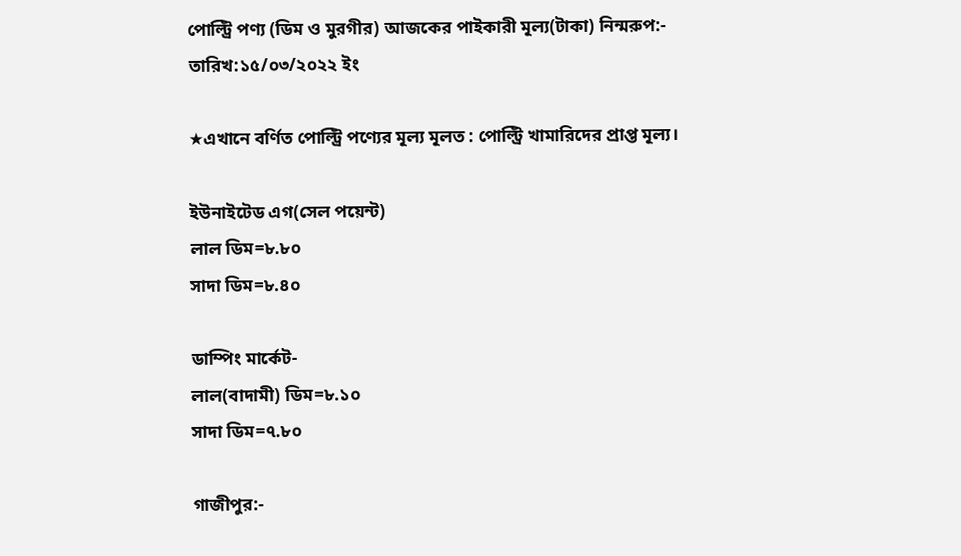পোল্ট্রি পণ্য (ডিম ও মুরগীর) আজকের পাইকারী মূল্য(টাকা) নিন্মরুপ:-
তারিখ:১৫/০৩/২০২২ ইং

★এখানে বর্ণিত পোল্ট্রি পণ্যের মূল্য মূলত : পোল্ট্রি খামারিদের প্রাপ্ত মূল্য।

ইউনাইটেড এগ(সেল পয়েন্ট)
লাল ডিম=৮.৮০
সাদা ডিম=৮.৪০

ডাম্পিং মার্কেট-
লাল(বাদামী) ডিম=৮.১০
সাদা ডিম=৭.৮০

গাজীপুর:-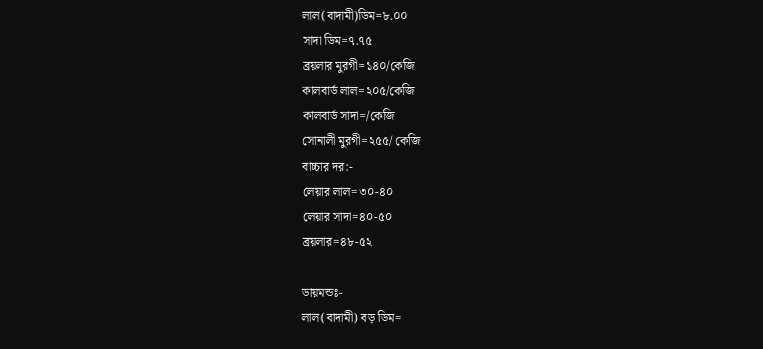লাল(বাদামী)ডিম=৮.০০
সাদা ডিম=৭.৭৫
ব্রয়লার মুরগী=১৪০/কেজি
কালবার্ড লাল=২০৫/কেজি
কালবার্ড সাদা=/কেজি
সোনালী মুরগী=২৫৫/ কেজি
বাচ্চার দর:-
লেয়ার লাল=৩০-৪০
লেয়ার সাদা=৪০-৫০
ব্রয়লার=৪৮-৫২

ডায়মন্ডঃ-
লাল(বাদামী) বড় ডিম=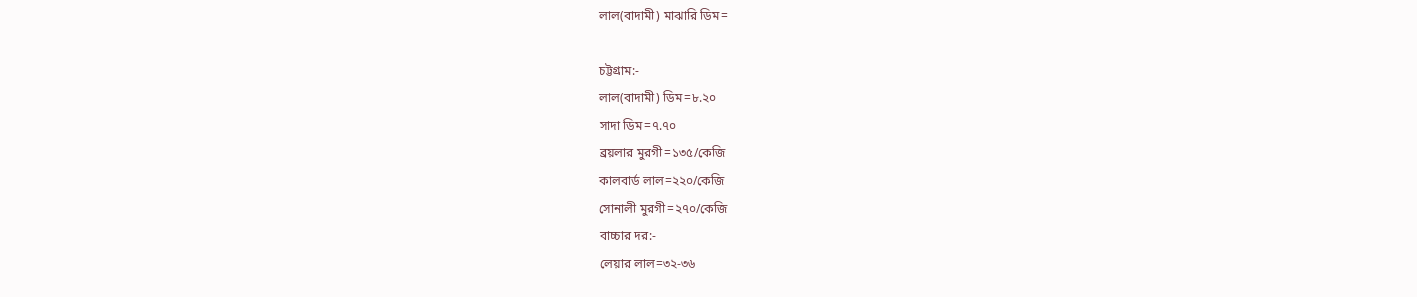লাল(বাদামী) মাঝারি ডিম=

চট্টগ্রাম:-
লাল(বাদামী) ডিম=৮.২০
সাদা ডিম=৭.৭০
ব্রয়লার মুরগী=১৩৫/কেজি
কালবার্ড লাল=২২০/কেজি
সোনালী মুরগী=২৭০/কেজি
বাচ্চার দর:-
লেয়ার লাল=৩২-৩৬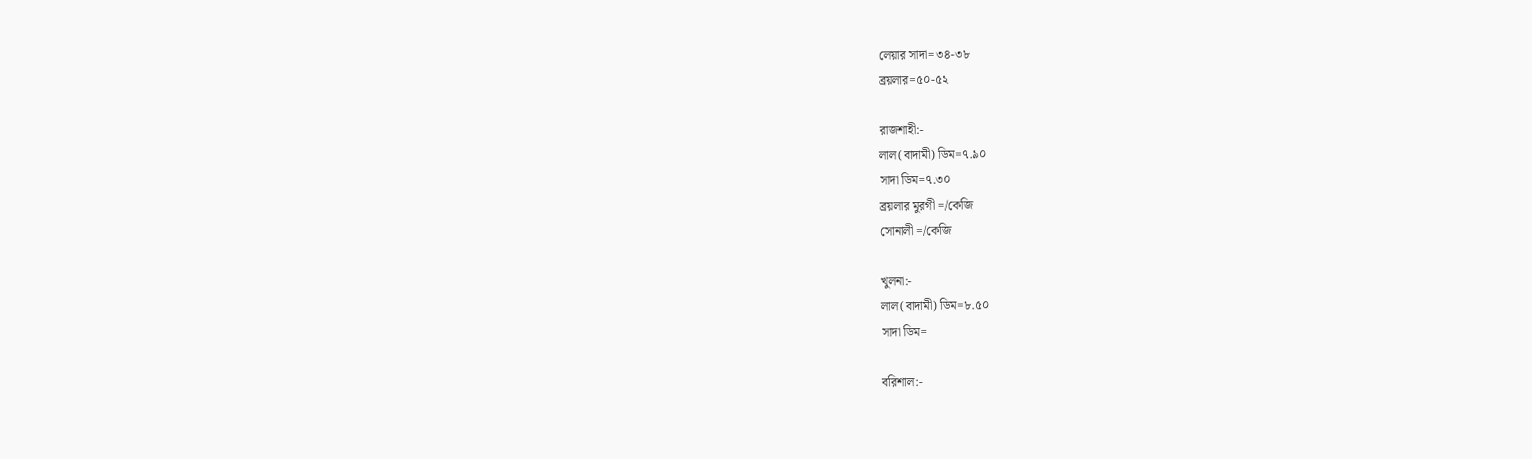লেয়ার সাদা=৩৪-৩৮
ব্রয়লার=৫০-৫২

রাজশাহী:-
লাল(বাদামী) ডিম=৭.৯০
সাদা ডিম=৭.৩০
ব্রয়লার মুরগী =/কেজি
সোনালী =/কেজি

খুলনা:-
লাল(বাদামী) ডিম=৮.৫০
সাদা ডিম=

বরিশাল:-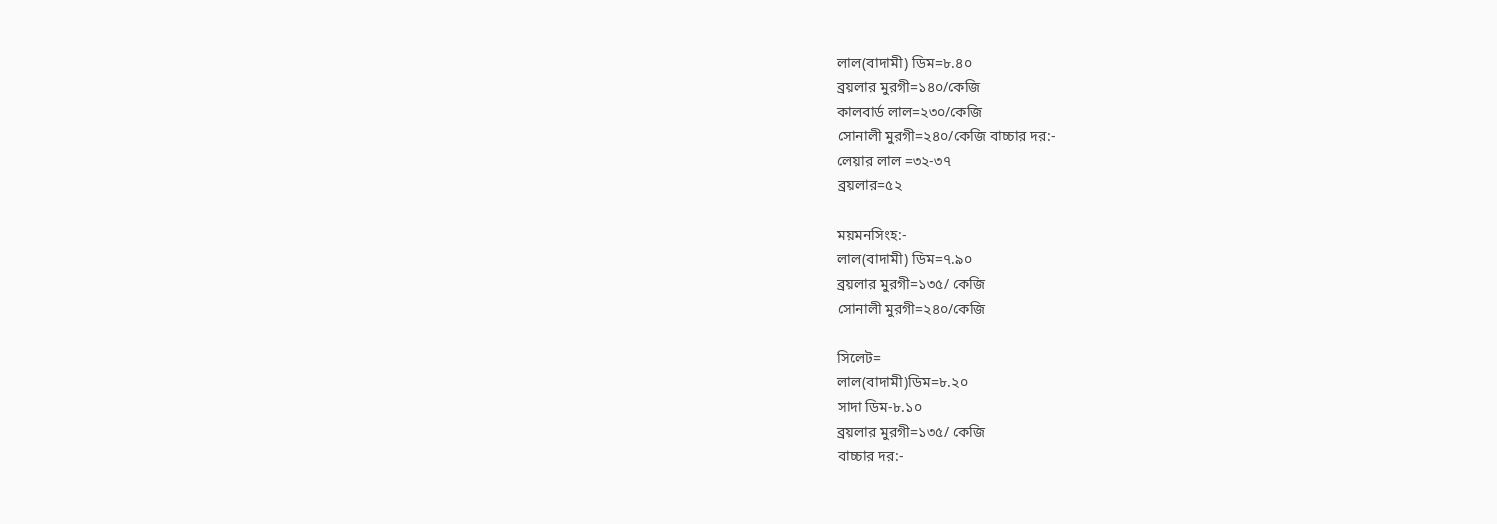লাল(বাদামী) ডিম=৮.৪০
ব্রয়লার মুরগী=১৪০/কেজি
কালবার্ড লাল=২৩০/কেজি
সোনালী মুরগী=২৪০/কেজি বাচ্চার দর:-
লেয়ার লাল =৩২-৩৭
ব্রয়লার=৫২

ময়মনসিংহ:-
লাল(বাদামী) ডিম=৭.৯০
ব্রয়লার মুরগী=১৩৫/ কেজি
সোনালী মুরগী=২৪০/কেজি

সিলেট=
লাল(বাদামী)ডিম=৮.২০
সাদা ডিম-৮.১০
ব্রয়লার মুরগী=১৩৫/ কেজি
বাচ্চার দর:-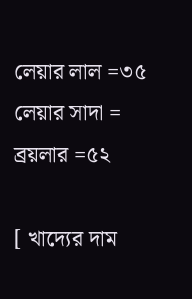লেয়ার লাল =৩৫
লেয়ার সাদা =
ব্রয়লার =৫২

[ খাদ্যের দাম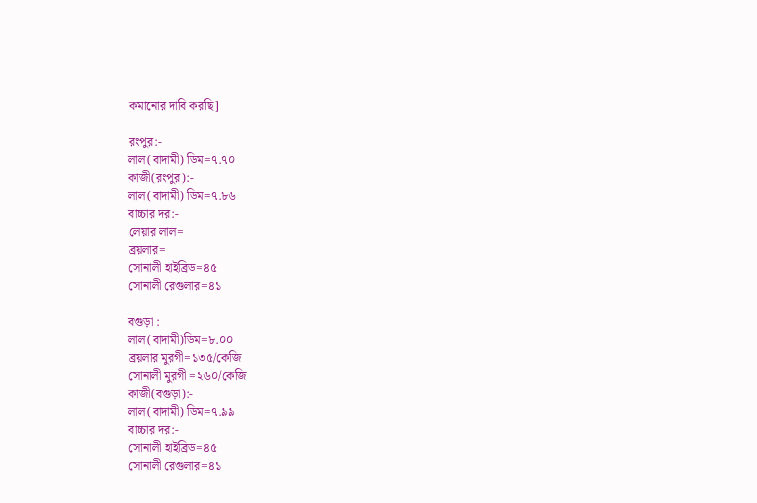কমানোর দাবি করছি]

রংপুর:-
লাল(বাদামী) ডিম=৭.৭০
কাজী(রংপুর):-
লাল(বাদামী) ডিম=৭.৮৬
বাচ্চার দর:-
লেয়ার লাল=
ব্রয়লার=
সোনালী হাইব্রিড=৪৫
সোনালী রেগুলার=৪১

বগুড়া :
লাল(বাদামী)ডিম=৮.০০
ব্রয়লার মুরগী=১৩৫/কেজি
সোনালী মুরগী =২৬০/কেজি
কাজী(বগুড়া):-
লাল(বাদামী) ডিম=৭.৯৯
বাচ্চার দর:-
সোনালী হাইব্রিড=৪৫
সোনালী রেগুলার=৪১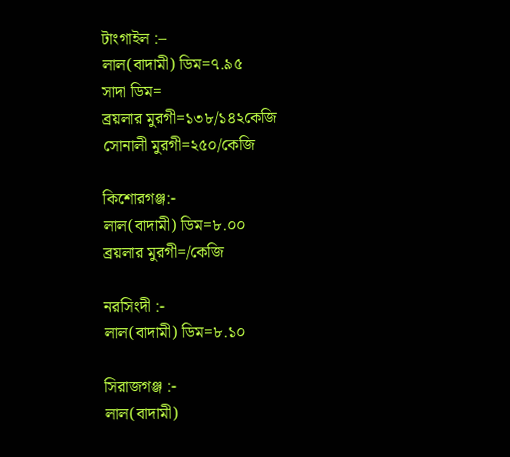টাংগাইল :–
লাল(বাদামী) ডিম=৭.৯৫
সাদা ডিম=
ব্রয়লার মুরগী=১৩৮/১৪২কেজি
সোনালী মুরগী=২৫০/কেজি

কিশোরগঞ্জ:-
লাল(বাদামী) ডিম=৮.০০
ব্রয়লার মুরগী=/কেজি

নরসিংদী :-
লাল(বাদামী) ডিম=৮.১০

সিরাজগঞ্জ :-
লাল(বাদামী)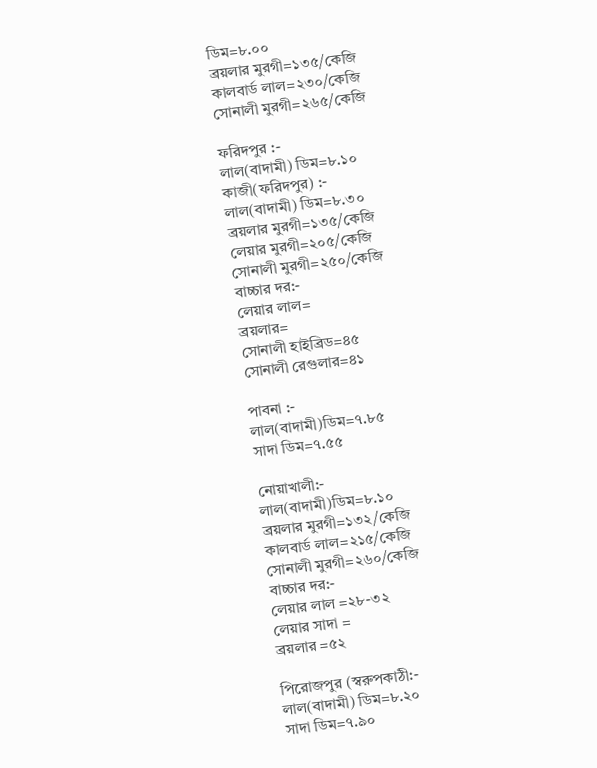ডিম=৮.০০
ব্রয়লার মুরগী=১৩৫/কেজি
কালবার্ড লাল=২৩০/কেজি
সোনালী মুরগী=২৬৫/কেজি

ফরিদপুর :-
লাল(বাদামী) ডিম=৮.১০
কাজী(ফরিদপুর) :-
লাল(বাদামী) ডিম=৮.৩০
ব্রয়লার মুরগী=১৩৫/কেজি
লেয়ার মুরগী=২০৫/কেজি
সোনালী মুরগী=২৫০/কেজি
বাচ্চার দর:-
লেয়ার লাল=
ব্রয়লার=
সোনালী হাইব্রিড=৪৫
সোনালী রেগুলার=৪১

পাবনা :-
লাল(বাদামী)ডিম=৭.৮৫
সাদা ডিম=৭.৫৫

নোয়াখালী:-
লাল(বাদামী)ডিম=৮.১০
ব্রয়লার মুরগী=১৩২/কেজি
কালবার্ড লাল=২১৫/কেজি
সোনালী মুরগী=২৬০/কেজি
বাচ্চার দর:-
লেয়ার লাল =২৮-৩২
লেয়ার সাদা =
ব্রয়লার =৫২

পিরোজপুর (স্বরুপকাঠী:-
লাল(বাদামী) ডিম=৮.২০
সাদা ডিম=৭.৯০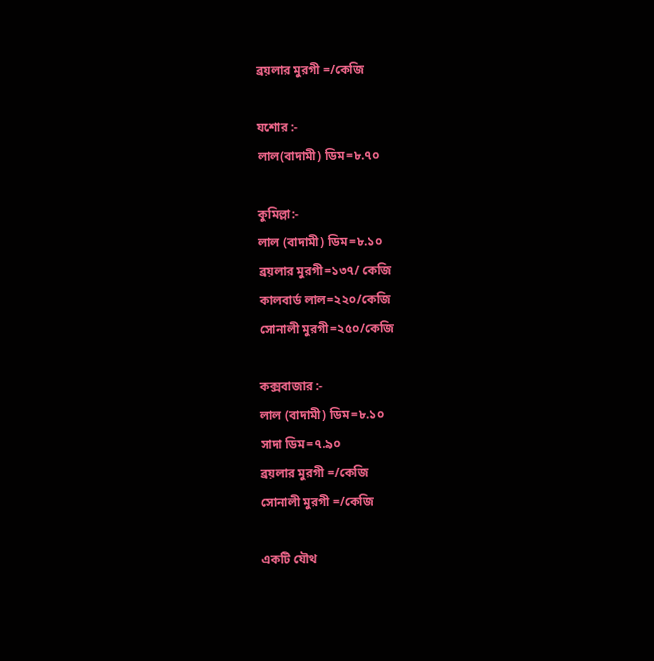ব্রয়লার মুরগী =/কেজি

যশোর :-
লাল(বাদামী) ডিম=৮.৭০

কুমিল্লা:-
লাল (বাদামী) ডিম=৮.১০
ব্রয়লার মুরগী=১৩৭/ কেজি
কালবার্ড লাল=২২০/কেজি
সোনালী মুরগী=২৫০/কেজি

কক্সবাজার :-
লাল (বাদামী) ডিম=৮.১০
সাদা ডিম=৭.৯০
ব্রয়লার মুরগী =/কেজি
সোনালী মুরগী =/কেজি

একটি যৌথ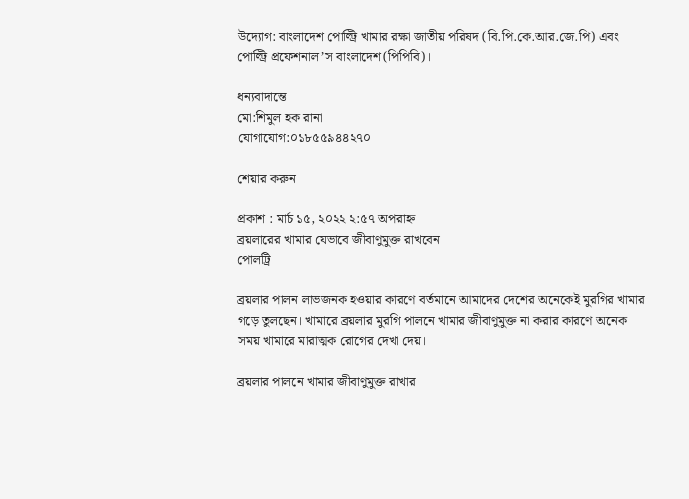উদ্যোগ: বাংলাদেশ পোল্ট্রি খামার রক্ষা জাতীয় পরিষদ (বি.পি.কে.আর.জে.পি) এবং পোল্ট্রি প্রফেশনাল’স বাংলাদেশ(পিপিবি)।

ধন্যবাদান্তে
মো:শিমুল হক রানা
যোগাযোগ:০১৮৫৫৯৪৪২৭০

শেয়ার করুন

প্রকাশ : মার্চ ১৫, ২০২২ ২:৫৭ অপরাহ্ন
ব্রয়লারের খামার যেভাবে জীবাণুমুক্ত রাখবেন
পোলট্রি

ব্রয়লার পালন লাভজনক হওয়ার কারণে বর্তমানে আমাদের দেশের অনেকেই মুরগির খামার গড়ে তুলছেন। খামারে ব্রয়লার মুরগি পালনে খামার জীবাণুমুক্ত না করার কারণে অনেক সময় খামারে মারাত্মক রোগের দেখা দেয়।

ব্রয়লার পালনে খামার জীবাণুমুক্ত রাখার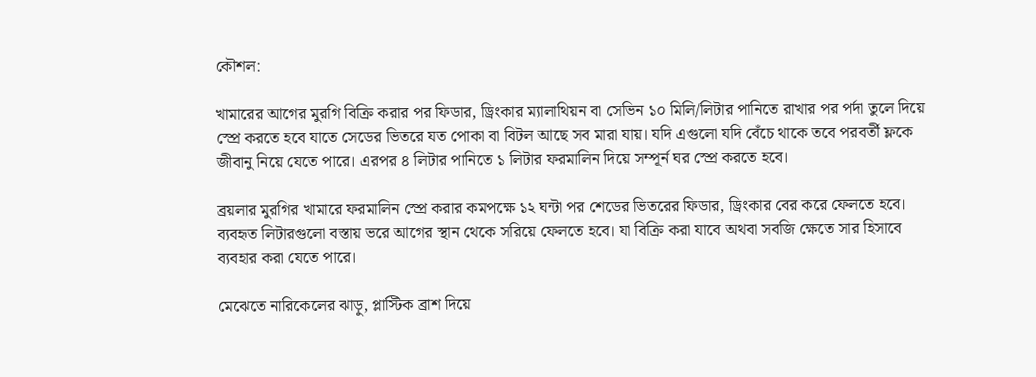কৌশল:

খামারের আগের মুরগি বিক্রি করার পর ফিডার, ড্রিংকার ম্যালাথিয়ন বা সেভিন ১০ মিলি/লিটার পানিতে রাখার পর পর্দা তুলে দিয়ে স্প্রে করতে হবে যাতে সেডের ভিতরে যত পোকা বা বিটল আছে সব মারা যায়। যদি এগুলো যদি বেঁচে থাকে তবে পরবর্তী ফ্লকে জীবানু নিয়ে যেতে পারে। এরপর ৪ লিটার পানিতে ১ লিটার ফরমালিন দিয়ে সম্পূর্ন ঘর স্প্রে করতে হবে।

ব্রয়লার মুরগির খামারে ফরমালিন স্প্রে করার কমপক্ষে ১২ ঘন্টা পর শেডের ভিতরের ফিডার, ড্রিংকার বের করে ফেলতে হবে।
ব্যবহৃত লিটারগুলো বস্তায় ভরে আগের স্থান থেকে সরিয়ে ফেলতে হবে। যা বিক্রি করা যাবে অথবা সবজি ক্ষেতে সার হিসাবে ব্যবহার করা যেতে পারে।

মেঝেতে নারিকেলের ঝাড়ু, প্লাস্টিক ব্রাশ দিয়ে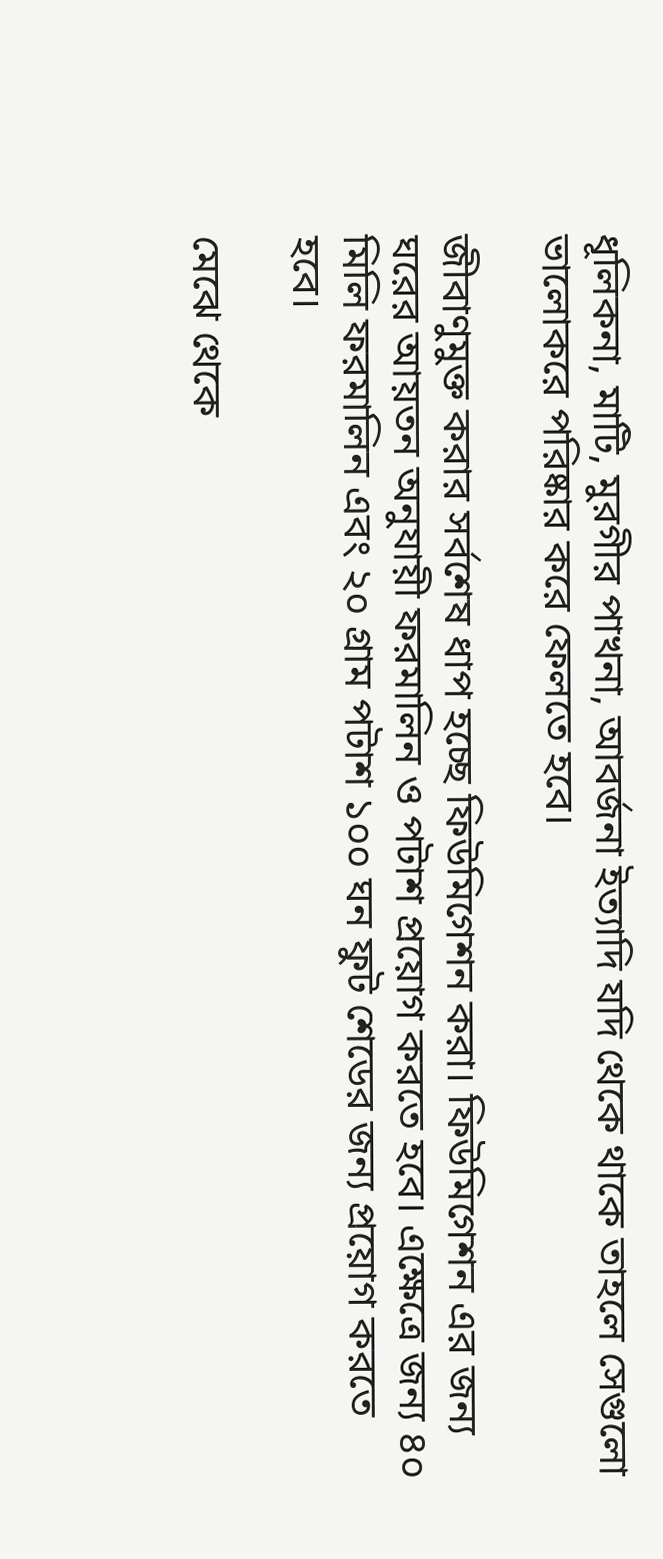ধূলিকনা, মাটি, মুরগীর পাখনা, আবর্জনা ইত্যাদি যদি থেকে থাকে তাহলে সেগুলো ভালোকরে পরিষ্কার করে ফেলতে হবে।

জীবাণুমুক্ত করার সর্বশেষ ধাপ হচ্ছে ফিউমিগেশন করা। ফিউমিগেশন এর জন্য ঘরের আয়তন অনুযায়ী ফরমালিন ও পটাশ প্রয়োগ করতে হবে। এক্ষেত্রে জন্য ৪০ মিলি ফরমালিন এবং ২০ গ্রাম পটাশ ১০০ ঘন ফুট শেডের জন্য প্রয়োগ করতে হবে।

মেঝে থেকে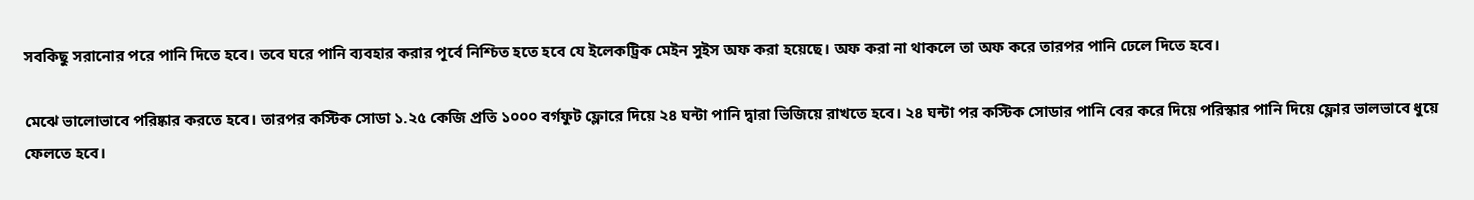সবকিছু সরানোর পরে পানি দিতে হবে। তবে ঘরে পানি ব্যবহার করার পূর্বে নিশ্চিত হতে হবে যে ইলেকট্রিক মেইন সুইস অফ করা হয়েছে। অফ করা না থাকলে তা অফ করে তারপর পানি ঢেলে দিতে হবে।

মেঝে ভালোভাবে পরিষ্কার করতে হবে। তারপর কস্টিক সোডা ১.২৫ কেজি প্রতি ১০০০ বর্গফুট ফ্লোরে দিয়ে ২৪ ঘন্টা পানি দ্বারা ভিজিয়ে রাখতে হবে। ২৪ ঘন্টা পর কস্টিক সোডার পানি বের করে দিয়ে পরিস্কার পানি দিয়ে ফ্লোর ভালভাবে ধুয়ে ফেলতে হবে।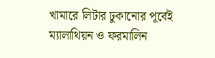খামারে লিটার ঢুকানোর পূর্বেই ম্যালাথিয়ন ও ফরমালিন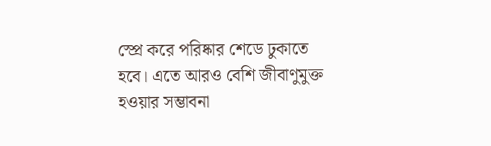স্প্রে করে পরিষ্কার শেডে ঢুকাতে হবে। এতে আরও বেশি জীবাণুমুক্ত হওয়ার সম্ভাবনা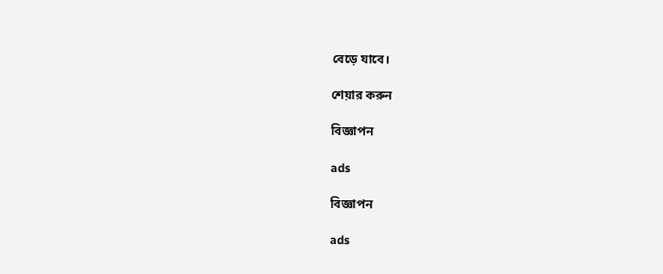বেড়ে যাবে।

শেয়ার করুন

বিজ্ঞাপন

ads

বিজ্ঞাপন

ads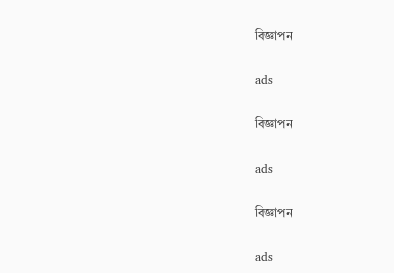বিজ্ঞাপন

ads

বিজ্ঞাপন

ads

বিজ্ঞাপন

ads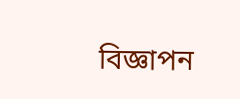বিজ্ঞাপন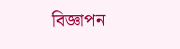বিজ্ঞাপন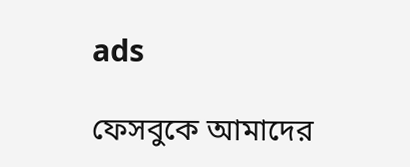ads

ফেসবুকে আমাদের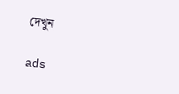দেখুন

ads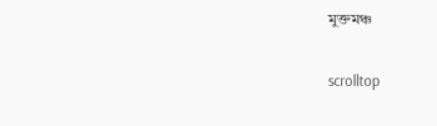মুক্তমঞ্চ

scrolltop